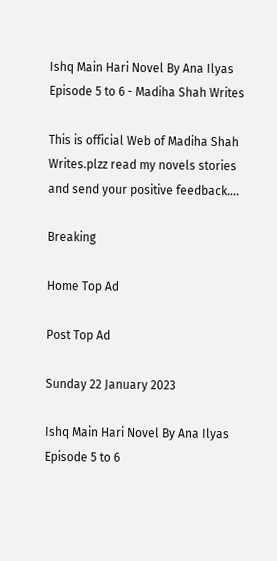Ishq Main Hari Novel By Ana Ilyas Episode 5 to 6 - Madiha Shah Writes

This is official Web of Madiha Shah Writes.plzz read my novels stories and send your positive feedback....

Breaking

Home Top Ad

Post Top Ad

Sunday 22 January 2023

Ishq Main Hari Novel By Ana Ilyas Episode 5 to 6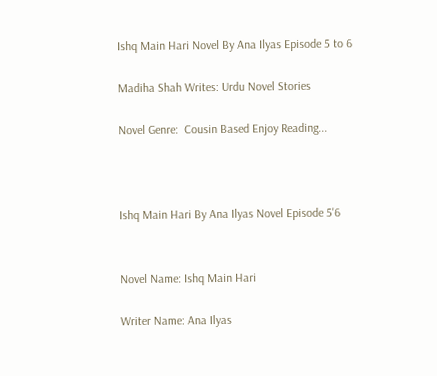Ishq Main Hari Novel By Ana Ilyas Episode 5 to 6

Madiha Shah Writes: Urdu Novel Stories

Novel Genre:  Cousin Based Enjoy Reading...



Ishq Main Hari By Ana Ilyas Novel Episode 5'6


Novel Name: Ishq Main Hari

Writer Name: Ana Ilyas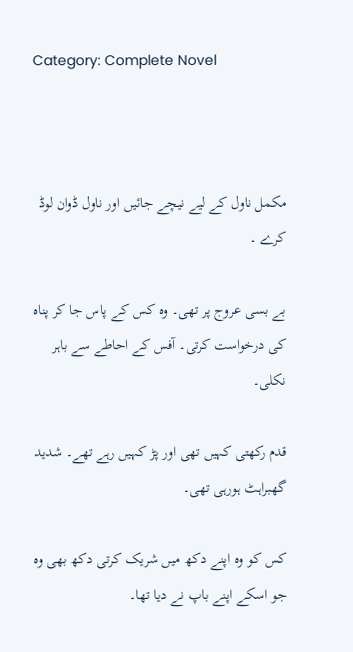Category: Complete Novel



مکمل ناول کے لیے نیچے جائیں اور ناول ڈوان لوڈ کرے ۔

بے بسی عروج پر تھی۔ وہ کس کے پاس جا کر پناہ کی درخواست کرتی۔ آفس کے احاطے سے باہر نکلی۔

قدم رکھتی کہيں تھی اور پڑ کہيں رہے تھے۔ شديد گھبراہٹ ہورہی تھی۔

کس کو وہ اپنے دکھ ميں شريک کرتی دکھ بھی وہ جو اسکے اپنے باپ نے ديا تھا۔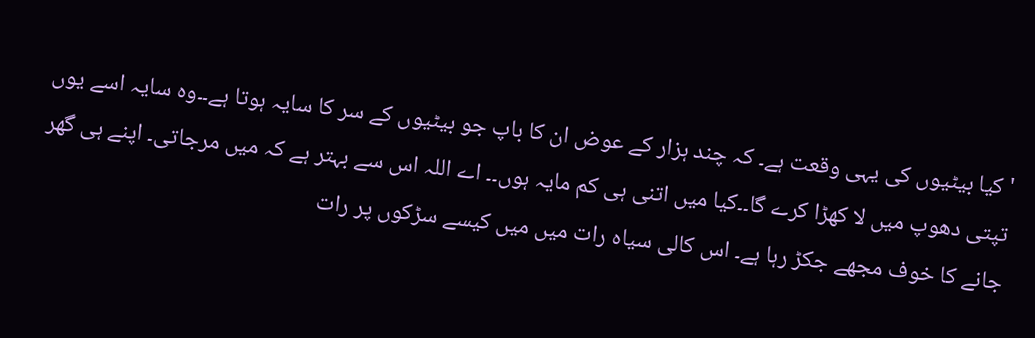'کيا بيٹيوں کی يہی وقعت ہے۔ کہ چند ہزار کے عوض ان کا باپ جو بيٹيوں کے سر کا سايہ ہوتا ہے۔۔وہ سايہ اسے يوں تپتی دھوپ ميں لا کھڑا کرے گا۔۔کيا ميں اتنی ہی کم مايہ ہوں۔۔ اے اللہ اس سے بہتر ہے کہ ميں مرجاتی۔ اپنے ہی گھر جانے کا خوف مجھے جکڑ رہا ہے۔ اس کالی سياہ رات ميں ميں کيسے سڑکوں پر رات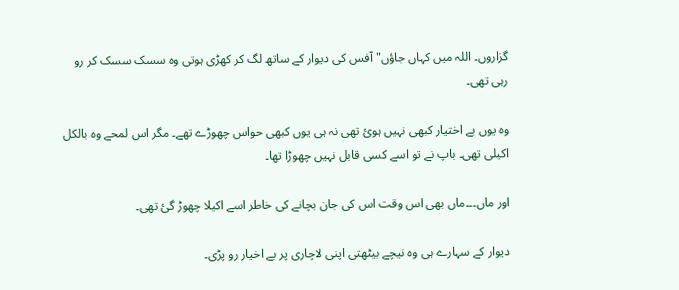گزاروں۔ اللہ ميں کہاں جاؤں" آفس کی ديوار کے ساتھ لگ کر کھڑی ہوتی وہ سسک سسک کر رو رہی تھی۔

وہ يوں بے اختيار کبھی نہيں ہوئ تھی نہ ہی يوں کبھی حواس چھوڑے تھے۔ مگر اس لمحے وہ بالکل اکيلی تھی۔ باپ نے تو اسے کسی قابل نہيں چھوڑا تھا۔

اور ماں۔۔۔ماں بھی اس وقت اس کی جان بچانے کی خاطر اسے اکيلا چھوڑ گئ تھی۔

ديوار کے سہارے ہی وہ نيچے بيٹھتی اپنی لاچاری پر بے اخيار رو پڑی۔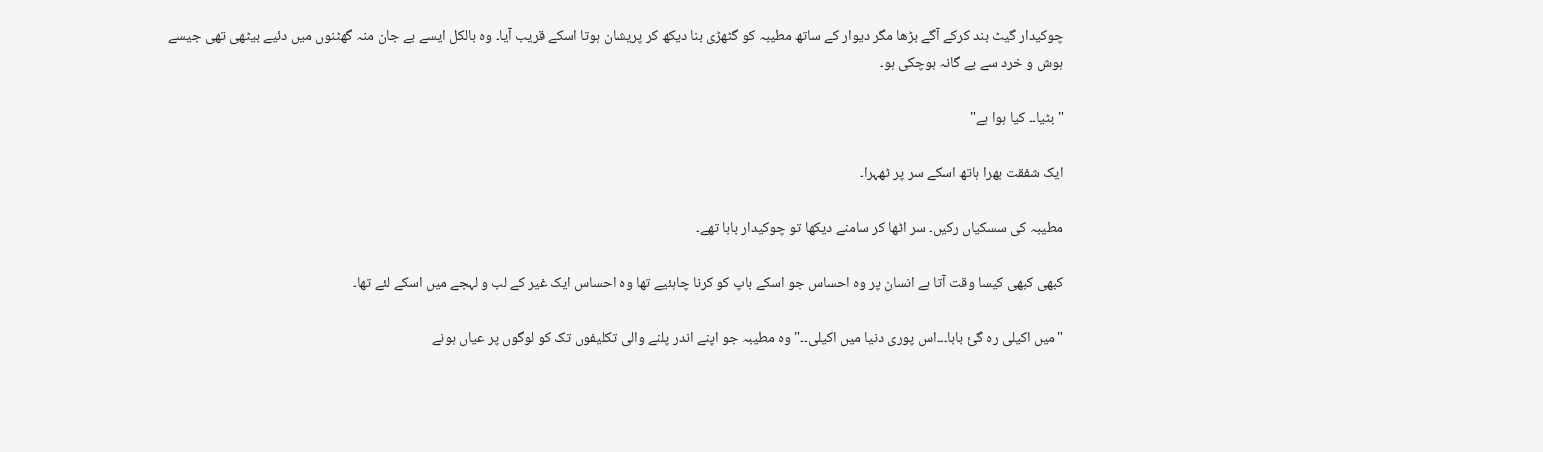چوکيدار گيٹ بند کرکے آگے بڑھا مگر ديوار کے ساتھ مطيبہ کو گٹھڑی بنا ديکھ کر پریشان ہوتا اسکے قريب آيا۔ وہ بالکل ايسے بے جان منہ گھٹنوں ميں دئيے بيٹھی تھی جيسے ہوش و خرد سے بے گانہ ہوچکی ہو۔

"بٹيا۔۔ کيا ہوا ہے"

ايک شفقت بھرا ہاتھ اسکے سر پر ٹھہرا۔

مطيبہ کی سسکياں رکيں۔ سر اٹھا کر سامنے ديکھا تو چوکيدار بابا تھے۔

کبھی کبھی کيسا وقت آتا ہے انسان پر وہ احساس جو اسکے باپ کو کرنا چاہئيے تھا وہ احساس ايک غير کے لب و لہجے ميں اسکے لئے تھا۔

"ميں اکيلی رہ گئ بابا۔۔۔اس پوری دنيا ميں اکيلی۔۔" وہ مطيبہ جو اپنے اندر پلنے والی تکليفوں تک کو لوگوں پر عياں ہونے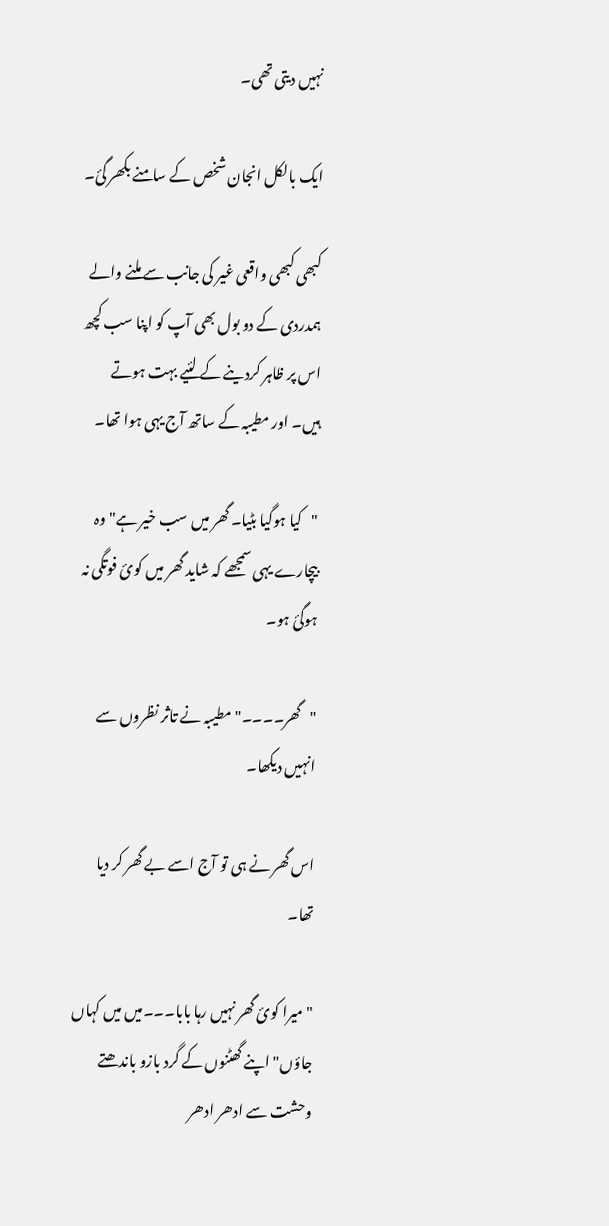نہيں ديتی تھی۔

ايک بالکل انجان شخص کے سامنے بکھر گئ۔

کبھی کبھی واقعی غير کی جانب سے ملنے والے ہمدردی کے دو بول بھی آپ کو اپنا سب کچھ اس پر ظاہر کردينے کے لئيے بہت ہوتے ہيں۔ اور مطيبہ کے ساتھ آج يہی ہوا تھا۔

"کيا ہوگيا بٹيا۔ گھر ميں سب خير ہے" وہ بيچارے يہی سمجھے کہ شايد گھر ميں کوئ فوتگی نہ ہوگئ ہو۔

"گھر۔۔۔۔"مطيبہ نے تاثر نظروں سے انہيں ديکھا۔

اس گھر نے ہی تو آج اسے بے گھر کر ديا تھا۔

"ميرا کوئ گھر نہيں رہا بابا۔۔۔ميں ميں کہاں جاؤں" اپنے گھٹنوں کے گرد بازو باندھتے وحشت سے ادھر ادھر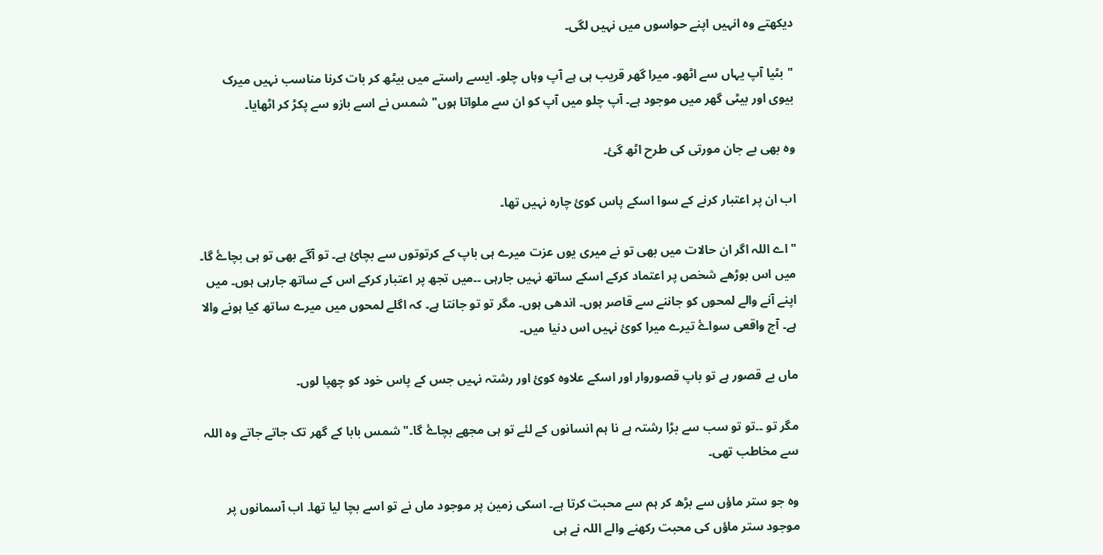ديکھتے وہ انہيں اپنے حواسوں ميں نہيں لگی۔

"بٹيا آپ يہاں سے اٹھو۔ ميرا گھر قريب ہی ہے آپ وہاں چلو۔ ايسے راستے ميں بيٹھ کر بات کرنا مناسب نہيں ميرک بيوی اور بيٹی گھر ميں موجود ہے۔ آپ چلو ميں آپ کو ان سے ملواتا ہوں" شمس نے اسے بازو سے پکڑ کر اٹھايا۔

وہ بھی بے جان مورتی کی طرح اٹھ گئ۔

اب ان پر اعتبار کرنے کے سوا اسکے پاس کوئ چارہ نہيں تھا۔

"اے اللہ اگر ان حالات ميں بھی تو نے ميری يوں عزت ميرے ہی باپ کے کرتوتوں سے بچائ ہے۔ تو آگے بھی تو ہی بچاۓ گا۔ ميں اس بوڑھے شخص پر اعتماد کرکے اسکے ساتھ نہيں جارہی ۔۔ميں تجھ پر اعتبار کرکے اس کے ساتھ جارہی ہوں۔ ميں اپنے آنے والے لمحوں کو جاننے سے قاصر ہوں۔ اندھی ہوں۔ مگر تو تو جانتا ہے۔ کہ اگلے لمحوں ميں ميرے ساتھ کيا ہونے والا ہے۔ آج واقعی سواۓ تيرے ميرا کوئ نہيں اس دنيا ميں۔

ماں بے قصور ہے تو باپ قصوروار اور اسکے علاوہ کوئ اور رشتہ نہيں جس کے پاس خود کو چھپا لوں۔

مگر تو ۔۔تو تو سب سے بڑا رشتہ ہے نا ہم انسانوں کے لئے تو ہی مجھے بچاۓ گا۔"شمس بابا کے گھر تک جاتے جاتے وہ اللہ سے مخاطب تھی۔

وہ جو ستر ماؤں سے بڑھ کر ہم سے محبت کرتا ہے۔ اسکی زمين پر موجود ماں نے تو اسے بچا ليا تھا۔ اب آسمانوں پر موجود ستر ماؤں کی محبت رکھنے والے اللہ نے ہی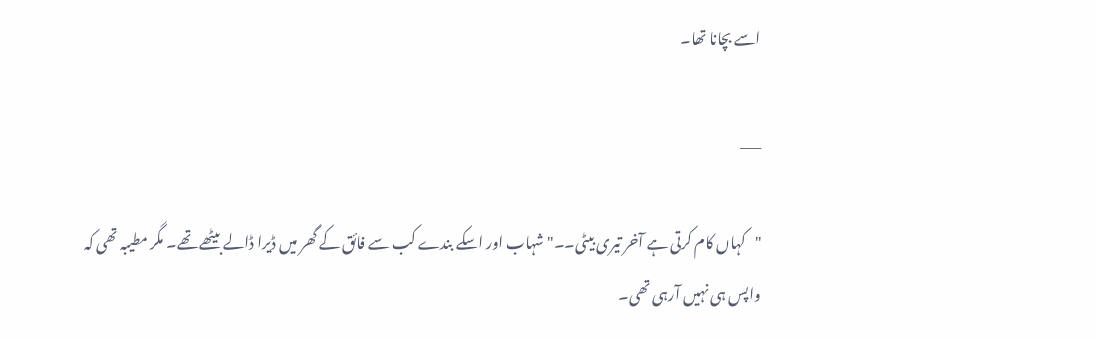اسے بچانا تھا۔

___

"کہاں کام کرتی ہے آخر تيری بيٹی۔۔" شہاب اور اسکے بندے کب سے فائق کے گھر ميں ڈيرا ڈالے بيٹھے تھے۔ مگر مطيبہ تھی کہ واپس ہی نہيں آرہی تھی۔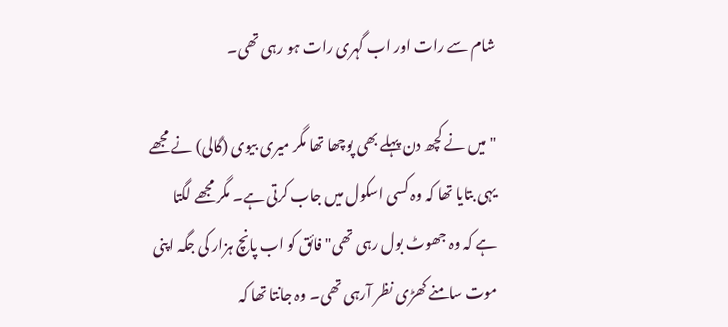شام سے رات اور اب گہری رات ہو رہی تھی۔

"ميں نے کچھ دن پہلے بھی پوچھا تھا مگر ميری بيوی (گالی) نے مجھے يہی بتايا تھا کہ وہ کسی اسکول ميں جاب کرتی ہے۔ مگر مجھے لگتا ہے کہ وہ جھوٹ بول رہی تھی" فائق کو اب پانچ ہزار کی جگہ اپنی موت سامنے کھڑی نظر آرہی تھی۔ وہ جانتا تھا کہ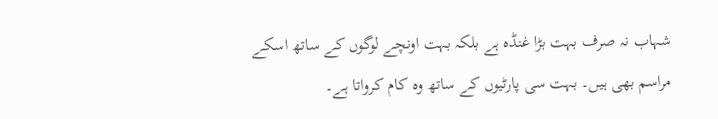شہاب نہ صرف بہت بڑا غنڈہ ہے بلکہ بہت اونچے لوگوں کے ساتھ اسکے مراسم بھی ہيں۔ بہت سی پارٹيوں کے ساتھ وہ کام کرواتا ہے۔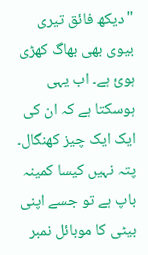"ديکھ فائق تيری بيوی بھی بھاگ کھڑی ہوئ ہے۔ اب يہی ہوسکتا ہے کہ ان کی ايک ايک چيز کھنگال۔ پتہ نہيں کيسا کمينہ باپ ہے تو جسے اپنی بيٹی کا موبائل نمبر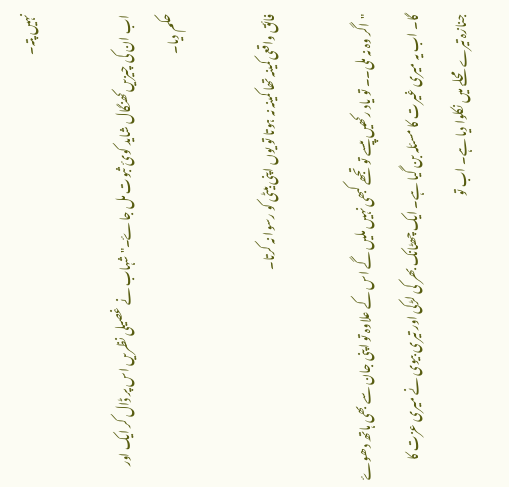نہيں پتہ۔

اب ان کی چيزيں کھنگال شايد کوئ ثبوت مل جاۓ۔" شہاب نے غصيلی نظريں اس پر ڈال کر ايک اور حکم ديا۔

فائق واقعی کمينہ تھا کمينہ نہ ہوتا تو يوں اپنی بيٹی کو رسوا نہ کرتا۔

"اگر وہ نہ ملی۔۔ تو ياد رکھيں پيسے تو تجھے کبھی نہيں مليں گے اس کے علاوہ تو اپنی جان سے بھی ہاتھ دھوۓ گا۔ اب يہ ميری غيرت کا مسئلہ بن گيا ہے۔ ايک چھٹانک بھر کی لڑکی اور تيری بيوی نے ميری عزت کا جنازہ تيرے محلے ميں نکلوا ديا ہے۔ اب تو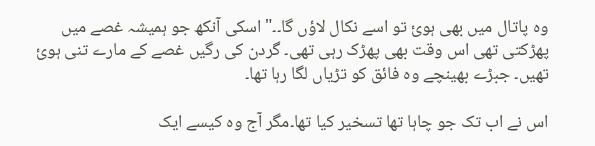وہ پاتال ميں بھی ہوئ تو اسے نکال لاؤں گا۔۔" اسکی آنکھ جو ہميشہ غصے ميں پھڑکتی تھی اس وقت بھی پھڑک رہی تھی۔ گردن کی رگيں غصے کے مارے تنی ہوئ تھيں۔ جبڑے بھينچے وہ فائق کو تڑياں لگا رہا تھا۔

اس نے اب تک جو چاہا تھا تسخير کيا تھا۔مگر آج وہ کيسے ايک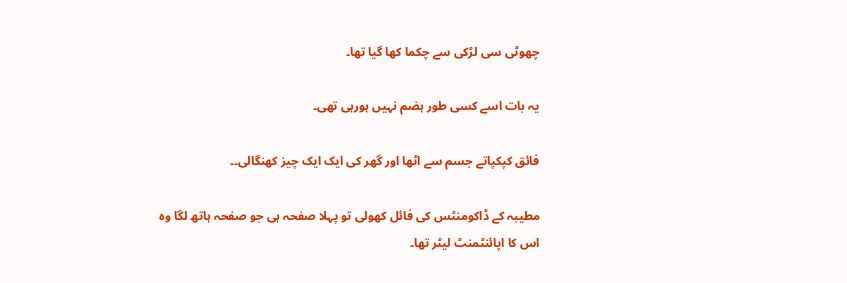چھوٹی سی لڑکی سے چکما کھا گيا تھا۔

يہ بات اسے کسی طور ہضم نہيں ہورہی تھی۔

فائق کپکپاتے جسم سے اٹھا اور گھر کی ايک ايک چيز کھنگالی۔۔

مطيبہ کے ڈاکومنٹس کی فائل کھولی تو پہلا صفحہ ہی جو صفحہ ہاتھ لگا وہ اس کا اپائنٹمنٹ ليٹر تھا۔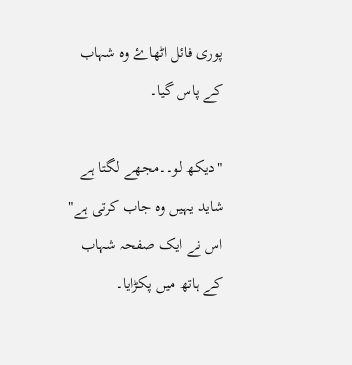پوری فائل اٹھاۓ وہ شہاب کے پاس گيا۔

"ديکھ لو۔۔مجھے لگتا ہے شايد يہيں وہ جاب کرتی ہے" اس نے ايک صفحہ شہاب کے ہاتھ ميں پکڑايا۔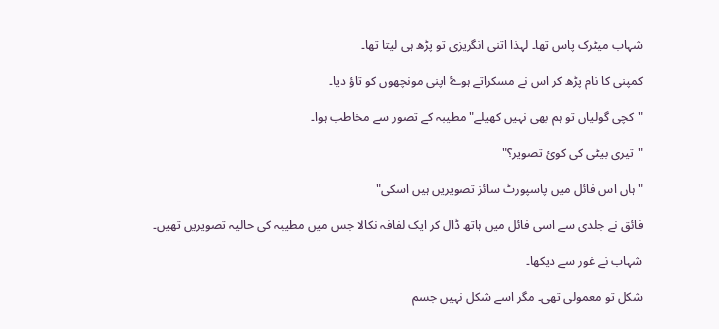شہاب ميٹرک پاس تھا۔ لہذا اتنی انگريزی تو پڑھ ہی ليتا تھا۔

کمپنی کا نام پڑھ کر اس نے مسکراتے ہوۓ اپنی مونچھوں کو تاؤ ديا۔

"کچی گولياں تو ہم بھی نہيں کھيلے" مطيبہ کے تصور سے مخاطب ہوا۔

"تيری بيٹی کی کوئ تصوير؟"

"ہاں اس فائل ميں پاسپورٹ سائز تصويريں ہيں اسکی"

فائق نے جلدی سے اسی فائل ميں ہاتھ ڈال کر ايک لفافہ نکالا جس ميں مطيبہ کی حاليہ تصويريں تھيں۔

شہاب نے غور سے ديکھا۔

شکل تو معمولی تھی۔ مگر اسے شکل نہيں جسم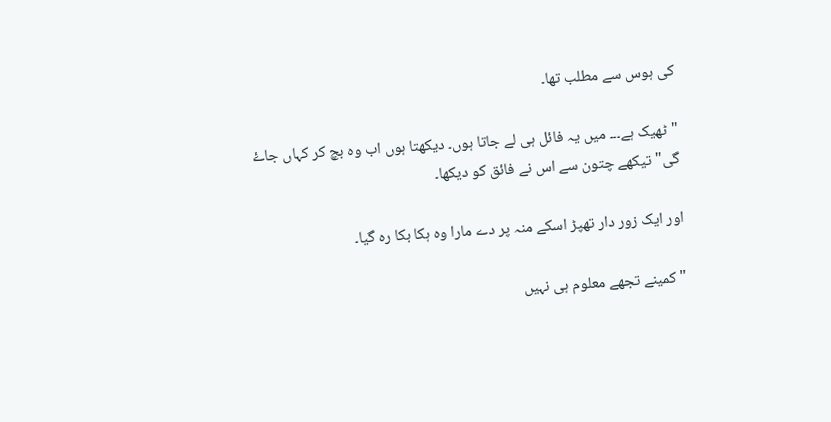کی ہوس سے مطلب تھا۔

"ٹھيک ہے۔۔۔ ميں يہ فائل ہی لے جاتا ہوں۔ ديکھتا ہوں اب وہ بچ کر کہاں جاۓ گی" تيکھے چتون سے اس نے فائق کو ديکھا۔

اور ايک زور دار تھپڑ اسکے منہ پر دے مارا وہ ہکا بکا رہ گيا۔

"کمينے تجھے معلوم ہی نہيں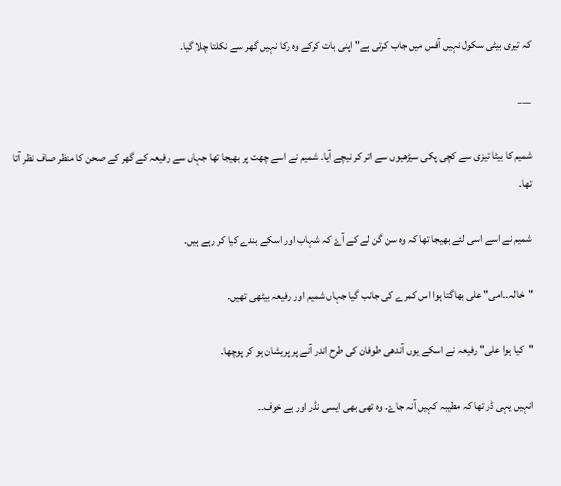کہ تيری بيٹی سکول نہيں آفس ميں جاب کرتی ہے" اپنی بات کرکے وہ رکا نہيں گھر سے نکلتا چلا گيا۔

___

شميم کا بيٹا تيزی سے کچی پکی سيڑھيوں سے اتر کر نيچے آيا۔ شميم نے اسے چھت پر بھيجا تھا جہاں سے رفيعہ کے گھر کے صحن کا منظر صاف نظر آتا تھا۔

شميم نے اسے اسی لئے بھيجا تھا کہ وہ سن گن لے کے آۓ کہ شہاب اور اسکے بندے کيا کر رہے ہيں۔

"خالہ۔۔امی" علی بھاگتا ہوا اس کمرے کی جانب گيا جہاں شميم اور رفيعہ بيٹھی تھيں۔

"کيا ہوا علی" رفيعہ نے اسکے يوں آندھی طوفان کی طرح اندر آنے پر پريشان ہو کر پوچھا۔

انہيں يہی ڈر تھا کہ مطيبہ کہيں آنہ جاۓ۔ وہ تھی بھی ايسی نڈر اور بے خوف۔۔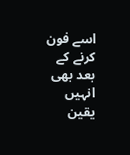اسے فون کرنے کے بعد بھی انہيں يقين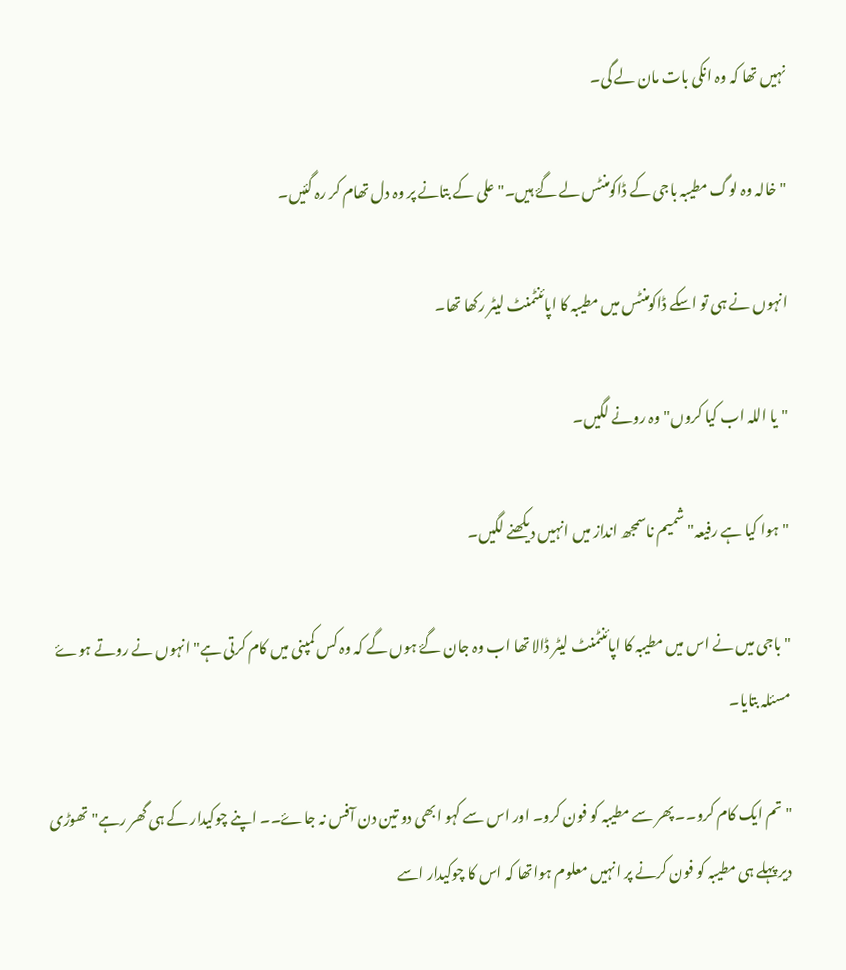نہيں تھا کہ وہ انکی بات مان لے گی۔

"خالہ وہ لوگ مطيبہ باجی کے ڈاکومنٹس لے گۓ ہيں۔" علی کے بتانے پر وہ دل تھام کر رہ گئيں۔

انہوں نے ہی تو اسکے ڈاکومنٹس ميں مطيبہ کا اپائنٹمنٹ ليٹر رکھا تھا۔

"يا اللہ اب کيا کروں" وہ رونے لگيں۔

"ہوا کيا ہے رفيعہ" شميم ناسمجھ انداز ميں انہيں ديکھنے لگيں۔

"باجی ميں نے اس ميں مطيبہ کا اپائنٹمنٹ ليٹر ڈالا تھا اب وہ جان گۓ ہوں گے کہ وہ کس کمپنی ميں کام کرتی ہے" انہوں نے روتے ہوۓ مسئلہ بتايا۔

"تم ايک کام کرو۔۔ پھر سے مطيبہ کو فون کرو۔ اور اس سے کہو ابھی دو تين دن آفس نہ جاۓ۔۔ اپنے چوکيدار کے ہی گھر رہے" تھوڑی دير پہلے ہی مطيبہ کو فون کرنے پر انہيں معلوم ہواتھا کہ اس کا چوکيدار اسے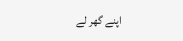اپنے گھر لے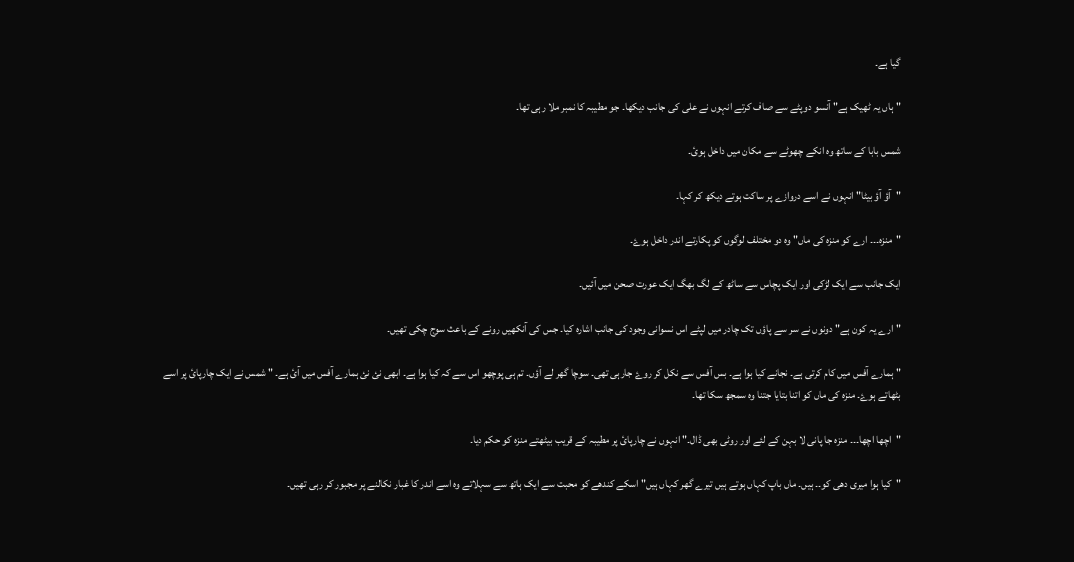گيا ہے۔

"ہاں يہ ٹھيک ہے" آنسو دوپٹے سے صاف کرتے انہوں نے علی کی جانب ديکھا۔ جو مطيبہ کا نمبر ملا رہی تھا۔

شمس بابا کے ساتھ وہ انکے چھوٹے سے مکان ميں داخل ہوئ۔

"آؤ آؤ بيٹا" انہوں نے اسے دروازے پر ساکت ہوتے ديکھ کر کہا۔

"منزہ۔۔۔ ارے کو منزہ کی ماں" وہ دو مختلف لوگوں کو پکارتے اندر داخل ہوۓ۔

ايک جانب سے ايک لڑکی اور ايک پچاس سے ساٹھ کے لگ بھگ ايک عورت صحن ميں آئيں۔

"ارے يہ کون ہے" دونوں نے سر سے پاؤں تک چادر ميں لپٹے اس نسوانی وجود کی جانب اشارہ کيا۔ جس کی آنکھيں رونے کے باعث سوج چکی تھيں۔

"ہمارے آفس ميں کام کرتی ہے۔ نجانے کيا ہوا ہے۔ بس آفس سے نکل کر روۓ جارہی تھی۔ سوچا گھر لے آؤں۔ تم ہی پوچھو اس سے کہ کيا ہوا ہے۔ ابھی نئ نئ ہمارے آفس ميں آئ ہے۔ " شمس نے ايک چارپائ پر اسے بٹھاتے ہوۓ۔ منزہ کی ماں کو اتنا بتايا جتنا وہ سمجھ سکا تھا۔

"اچھا اچھا۔۔۔ منزہ جا پانی لا بہن کے لئے اور روٹی بھی ڈال۔" انہوں نے چارپائ پر مطيبہ کے قريب بيٹھتے منزہ کو حکم ديا۔

"کيا ہوا ميری دھی کو۔۔ ہيں۔ ماں باپ کہاں ہوتے ہيں تيرے گھر کہاں ہيں" اسکے کندھے کو محبت سے ايک ہاتھ سے سہلاتے وہ اسے اندر کا غبار نکالنے پر مجبور کر رہی تھيں۔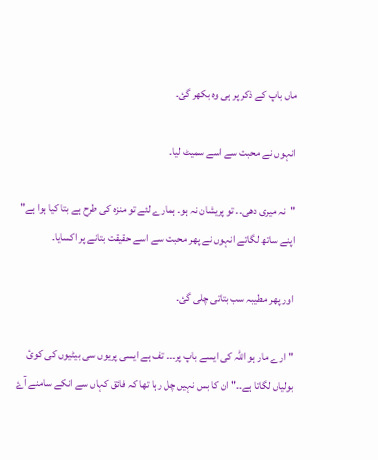ماں باپ کے ذکر پر ہی وہ بکھر گئ۔

انہوں نے محبت سے اسے سميٹ ليا۔

"نہ ميری دھی۔۔ تو پريشان نہ ہو۔ ہمارے لئے تو منزہ کی طرح ہے بتا کيا ہوا ہے" اپنے ساتھ لگاتے انہوں نے پھر محبت سے اسے حقيقت بتانے پر اکسايا۔

اور پھر مطيبہ سب بتاتی چلی گئ۔

"ارے مار ہو اللہ کی ايسے باپ پر۔۔۔ تف ہے ايسی پريوں سی بيٹيوں کی کوئ بولياں لگاتا ہے۔۔" ان کا بس نہيں چل رہا تھا کہ فائق کہاں سے انکے سامنے آۓ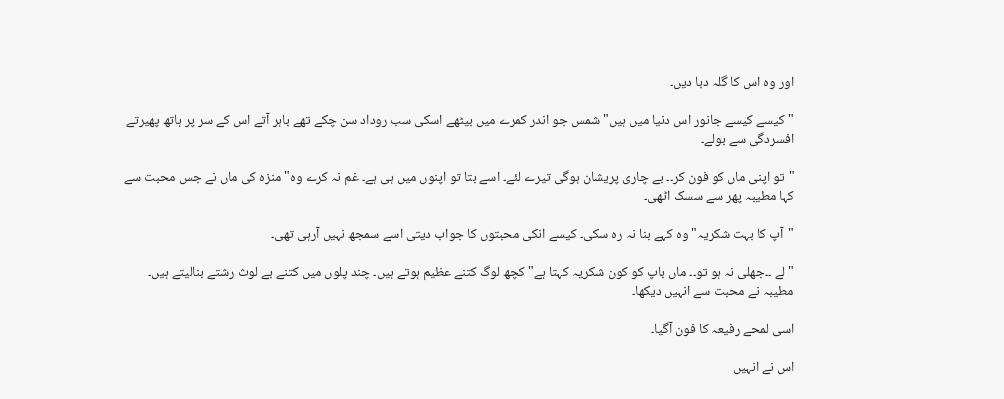اور وہ اس کا گلہ دبا ديں۔

"کيسے کيسے جانور اس دنيا ميں ہيں" شمس جو اندر کمرے ميں بيٹھے اسکی سب روداد سن چکے تھے باہر آتے اس کے سر پر ہاتھ پھيرتے افسردگی سے بولے۔

"تو اپنی ماں کو فون کر۔۔ بے چاری پريشان ہوگی تيرے لئے۔ اسے بتا تو اپنوں ميں ہی ہے۔ غم نہ کرے وہ" منزہ کی ماں نے جس محبت سے کہا مطيبہ پھر سے سسک اٹھی۔

"آپ کا بہت شکريہ" وہ کہے بنا نہ رہ سکی۔ کيسے انکی محبتوں کا جواب ديتی اسے سمجھ نہيں آرہی تھی۔

"لے ۔۔جھلی نہ ہو تو۔۔ ماں باپ کو کون شکريہ کہتا ہے" کچھ لوگ کتنے عظيم ہوتے ہيں۔ چند پلوں ميں کتنے بے لوث رشتے بناليتے ہيں۔ مطيبہ نے محبت سے انہيں ديکھا۔

اسی لمحے رفيعہ کا فون آگيا۔

اس نے انہيں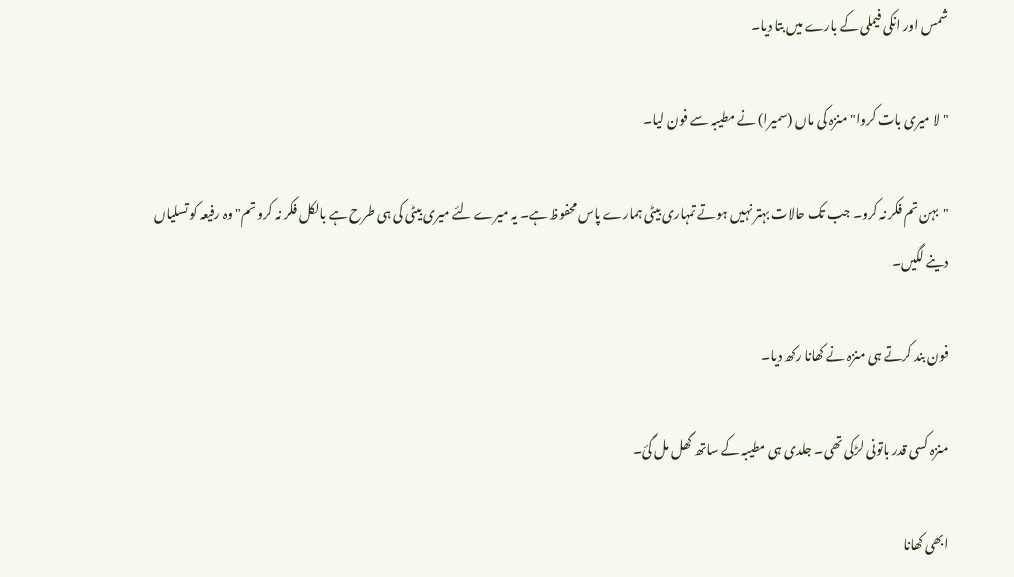شمس اور انکی فيملی کے بارے ميں بتا ديا۔

"لا ميری بات کروا" منزہ کی ماں (سميرا) نے مطيبہ سے فون ليا۔

"بہن تم فکر نہ کرو۔ جب تک حالات بہتر نہيں ہوتے تمہاری بيٹی ہمارے پاس محفوظ ہے۔ يہ ميرے لئے ميری بيٹی کی ہی طرح ہے بالکل فکر نہ کرو تم" وہ رفيعہ کو تسلياں دينے لگيں۔

فون بند کرتے ہی منزہ نے کھانا رکھ ديا۔

منزہ کسی قدر باتونی لڑکی تھی۔ جلدی ہی مطيبہ کے ساتھ گھل مل گئ۔

ابھی کھانا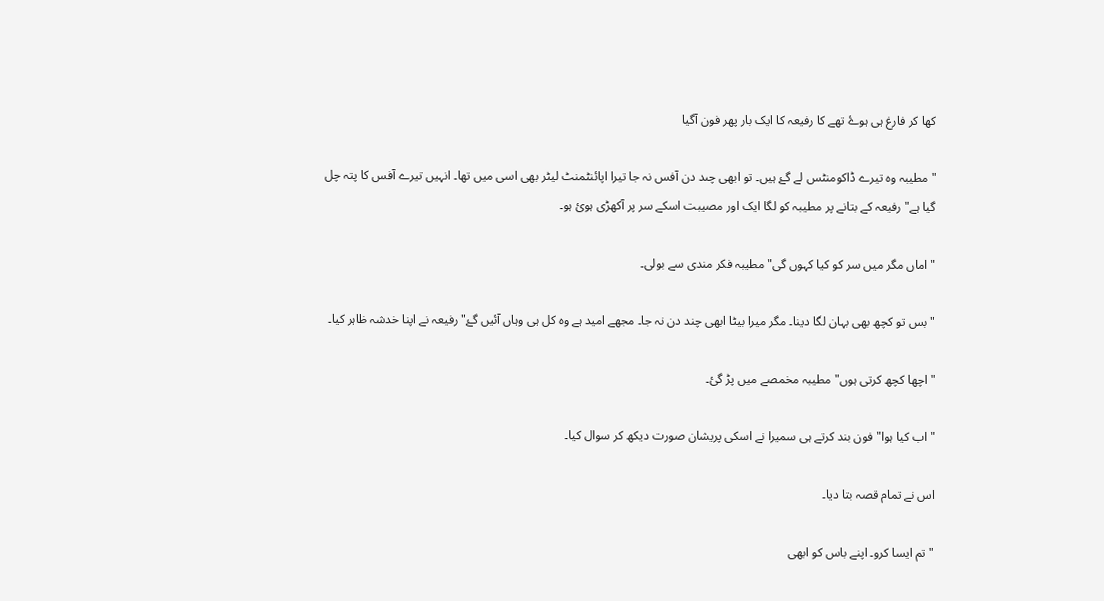کھا کر فارغ ہی ہوۓ تھے کا رفيعہ کا ايک بار پھر فون آگيا

"مطيبہ وہ تيرے ڈاکومنٹس لے گۓ ہيں۔ تو ابھی چںد دن آفس نہ جا تيرا اپائنٹمنٹ ليٹر بھی اسی ميں تھا۔ انہيں تيرے آفس کا پتہ چل گيا ہے" رفيعہ کے بتانے پر مطيبہ کو لگا ايک اور مصيبت اسکے سر پر آکھڑی ہوئ ہو۔

"اماں مگر ميں سر کو کيا کہوں گی" مطيبہ فکر مندی سے بولی۔

"بس تو کچھ بھی بہان لگا دينا۔ مگر ميرا بيٹا ابھی چند دن نہ جا۔ مجھے اميد ہے وہ کل ہی وہاں آئيں گۓ" رفيعہ نے اپنا خدشہ ظاہر کيا۔

"اچھا کچھ کرتی ہوں" مطيبہ مخمصے ميں پڑ گئ۔

"اب کيا ہوا" فون بند کرتے ہی سميرا نے اسکی پريشان صورت ديکھ کر سوال کيا۔

اس نے تمام قصہ بتا ديا۔

"تم ايسا کرو۔ اپنے باس کو ابھی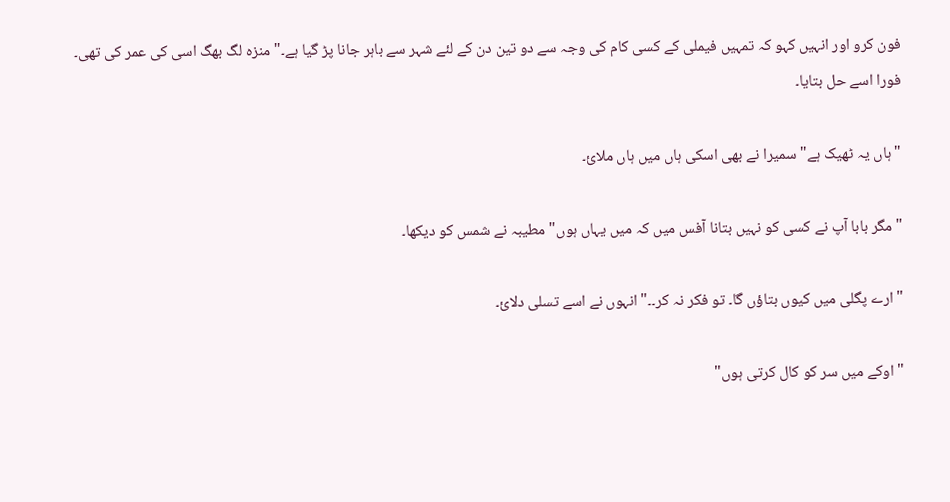فون کرو اور انہيں کہو کہ تمہيں فيملی کے کسی کام کی وجہ سے دو تين دن کے لئے شہر سے باہر جانا پڑ گيا ہے۔" منزہ لگ بھگ اسی کی عمر کی تھی۔ فورا اسے حل بتايا۔

"ہاں يہ ٹھيک ہے" سميرا نے بھی اسکی ہاں ميں ہاں ملائ۔

"مگر بابا آپ نے کسی کو نہيں بتانا آفس ميں کہ ميں يہاں ہوں" مطيبہ نے شمس کو ديکھا۔

"ارے پگلی ميں کيوں بتاؤں گا۔ تو فکر نہ کر۔۔" انہوں نے اسے تسلی دلائ۔

"اوکے ميں سر کو کال کرتی ہوں"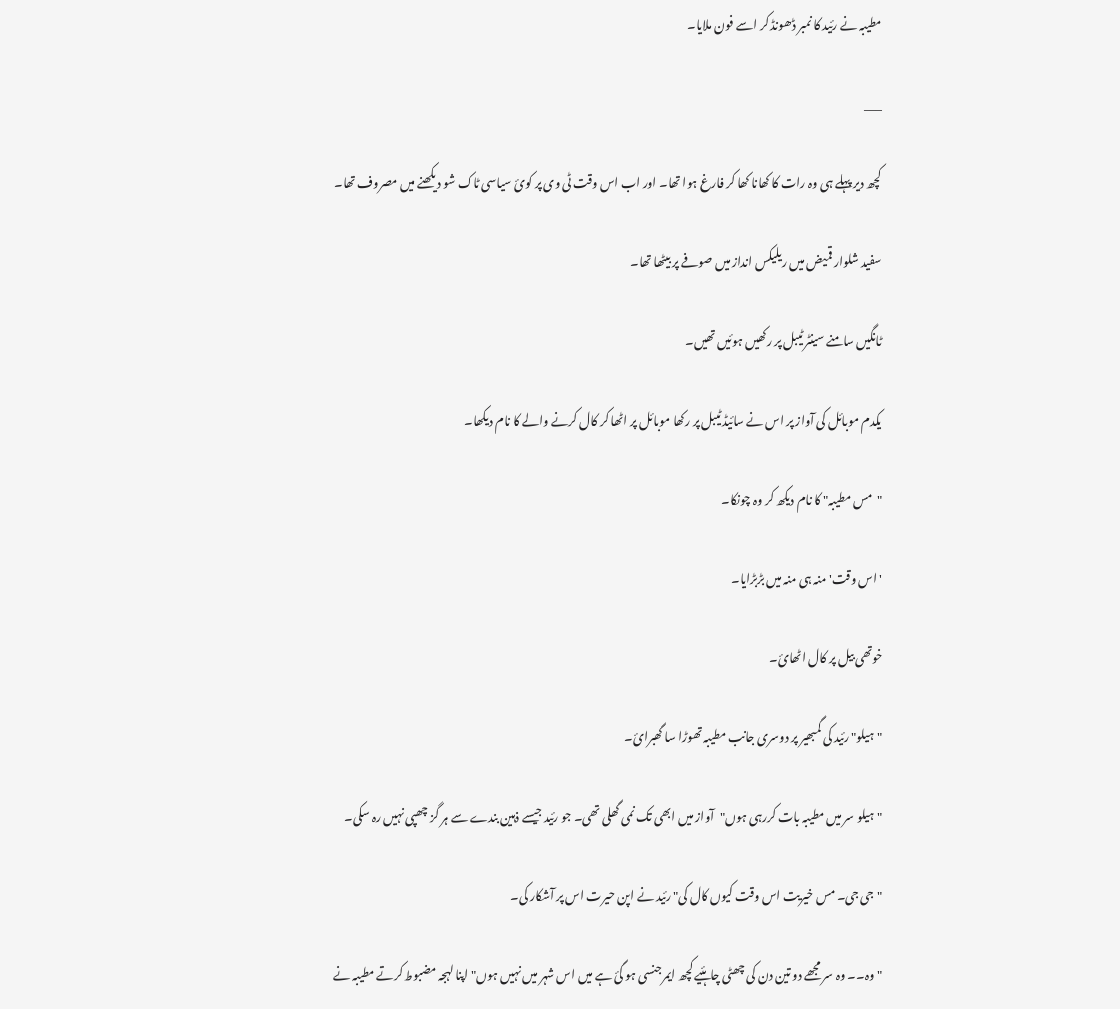مطيبہ نے رئيد کا نمبر ڈھونڈ کر اسے فون ملايا۔

___

کچھ دير پہلے ہی وہ رات کا کھانا کھا کر فارغ ہوا تھا۔ اور اب اس وقت ٹی وی پر کوئ سياسی ٹاک شو ديکھنے ميں مصروف تھا۔

سفيد شلوار قميض ميں ريليکس انداز ميں صوفے پر بيٹھا تھا۔

ٹانگيں سامنے سينٹر ٹيبل پر رکھيں ہوئيں تھيں۔

يکدم موبائل کی آواز پر اس نے سائيڈ ٹيبل پر رکھا موبائل پر اٹھا کر کال کرنے والے کا نام ديکھا۔

"مس مطيبہ" کا نام ديکھ کر وہ چونکا۔

'اس وقت' منہ ہی منہ ميں بڑبڑايا۔

خوتھی بيل پر کال اٹھائ۔

"ہيلو" رئيد کی گمبھير پر دوسری جانب مطيبہ تھوڑا سا گھبرائ۔

"ہيلو سر ميں مطيبہ بات کررہی ہوں"آواز ميں ابھی تک نمی گھلی تھی۔ جو رئيد جيسے ذہين بندے سے ہر گز چھپی نہيں رہ سکی۔

"جی جی۔ مس خيريت اس وقت کيوں کال کی" رئيد نے اپن حيرت اس پر آشکار کی۔

"وہ۔۔ وہ سر مجھے دو تين دن کی چھٹی چاہئيے کچھ ايمرجنسی ہو گئ ہے ميں اس شہر ميں نہيں ہوں" اپنا لہجہ مضبوط کرتے مطيبہ نے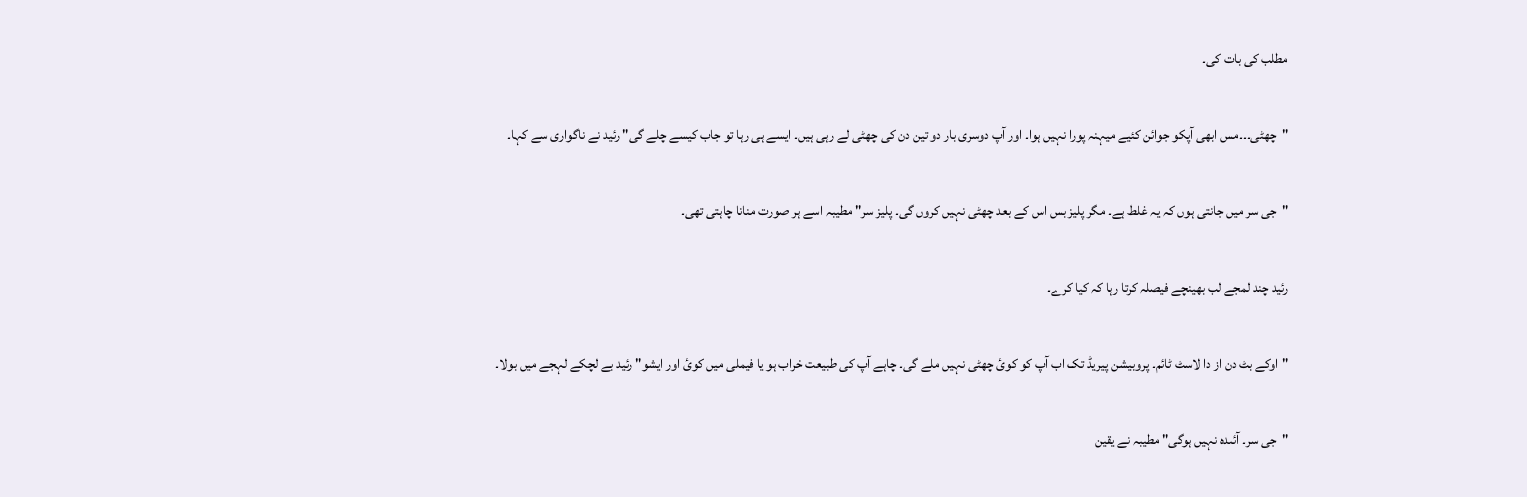مطلب کی بات کی۔

"چھٹی۔۔۔مس ابھی آپکو جوائن کئيے ميہنہ پورا نہيں ہوا۔ اور آپ دوسری بار دو تين دن کی چھٹی لے رہی ہيں۔ ايسے ہی رہا تو جاب کيسے چلے گی" رئيد نے ناگواری سے کہا۔

"جی سر ميں جانتی ہوں کہ يہ غلط ہے۔ مگر پليز بس اس کے بعد چھٹی نہيں کروں گی۔ پليز سر" مطيبہ اسے ہر صورت منانا چاہتی تھی۔

رئيد چند لمجے لب بھينچے فيصلہ کرتا رہا کہ کيا کرے۔

"اوکے بٹ دن از دا لاسٹ ٹائم۔ پروبيشن پيريڈ تک اب آپ کو کوئ چھٹی نہيں ملے گی۔ چاہے آپ کی طبيعت خراب ہو يا فيملی ميں کوئ اور ايشو" رئيد بے لچکے لہجے ميں بولا۔

"جی سر۔ آئںدہ نہيں ہوگی" مطيبہ نے يقين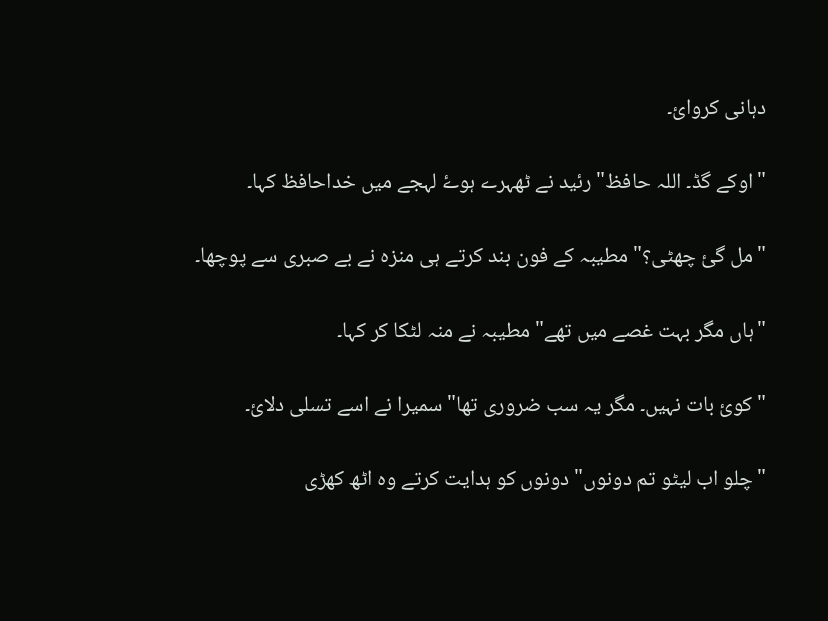دہانی کروائ۔

"اوکے گڈ۔ اللہ حافظ" رئيد نے ٹھہرے ہوۓ لہجے ميں خداحافظ کہا۔

"مل گئ چھٹی؟" مطيبہ کے فون بند کرتے ہی منزہ نے بے صبری سے پوچھا۔

"ہاں مگر بہت غصے ميں تھے" مطيبہ نے منہ لٹکا کر کہا۔

"کوئ بات نہيں۔ مگر يہ سب ضروری تھا" سميرا نے اسے تسلی دلائ۔

"چلو اب ليٹو تم دونوں" دونوں کو ہدايت کرتے وہ اٹھ کھڑی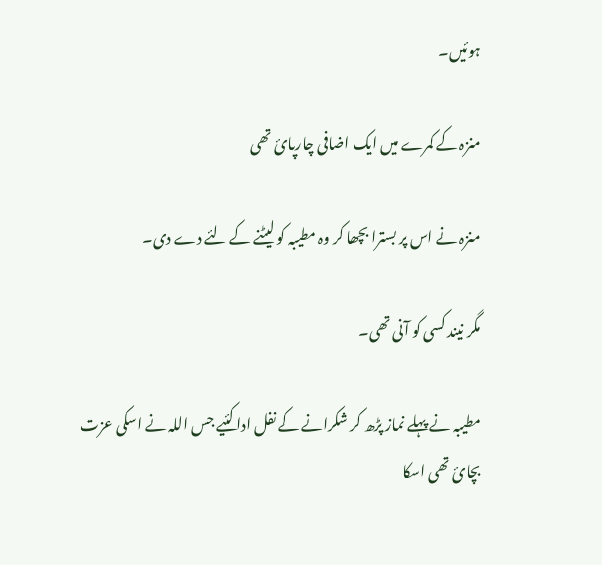ہوئيں۔

منزہ کے کمرے ميں ايک اضافی چارپائ تھی

منزہ نے اس پر بسترا بچھا کر وہ مطيبہ کو ليٹنے کے لئے دے دی۔

مگر نيند کسی کو آنی تھی۔

مطيبہ نے پہلے نماز پڑھ کر شکرانے کے نفل ادا کئيے جس اللہ نے اسکی عزت بچائ تھی اسکا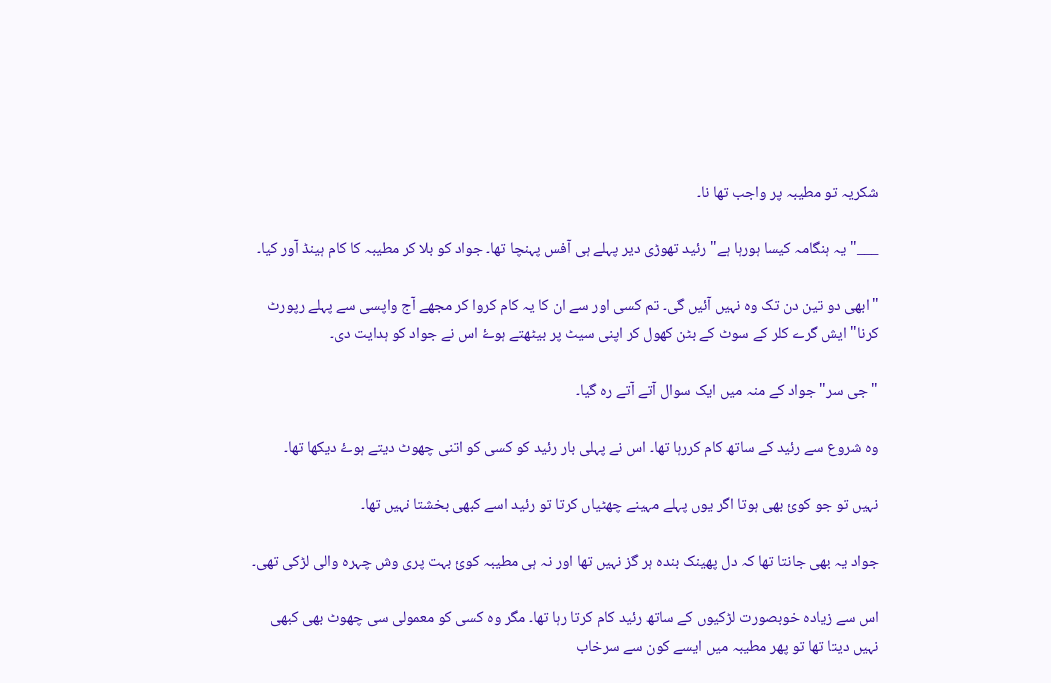شکريہ تو مطيبہ پر واجب تھا نا۔

___"يہ ہنگامہ کيسا ہورہا ہے" رئيد تھوڑی دير پہلے ہی آفس پہنچا تھا۔ جواد کو بلا کر مطيبہ کا کام ہينڈ آور کيا۔

"ابھی دو تين دن تک وہ نہيں آئيں گی۔ تم کسی اور سے ان کا يہ کام کروا کر مجھے آج واپسی سے پہلے رپورٹ کرنا" ايش گرے کلر کے سوٹ کے بٹن کھول کر اپنی سيٹ پر بيٹھتے ہوۓ اس نے جواد کو ہدايت دی۔

"جی سر" جواد کے منہ ميں ايک سوال آتے آتے رہ گيا۔

وہ شروع سے رئيد کے ساتھ کام کررہا تھا۔ اس نے پہلی بار رئيد کو کسی کو اتنی چھوٹ ديتے ہوۓ ديکھا تھا۔

نہيں تو جو کوئ بھی ہوتا اگر يوں پہلے مہينے چھٹياں کرتا تو رئيد اسے کبھی بخشتا نہيں تھا۔

جواد يہ بھی جانتا تھا کہ دل پھينک بندہ ہر گز نہيں تھا اور نہ ہی مطيبہ کوئ بہت پری وش چہرہ والی لڑکی تھی۔

اس سے زيادہ خوبصورت لڑکيوں کے ساتھ رئيد کام کرتا رہا تھا۔ مگر وہ کسی کو معمولی سی چھوٹ بھی کبھی نہيں ديتا تھا تو پھر مطيبہ ميں ايسے کون سے سرخاب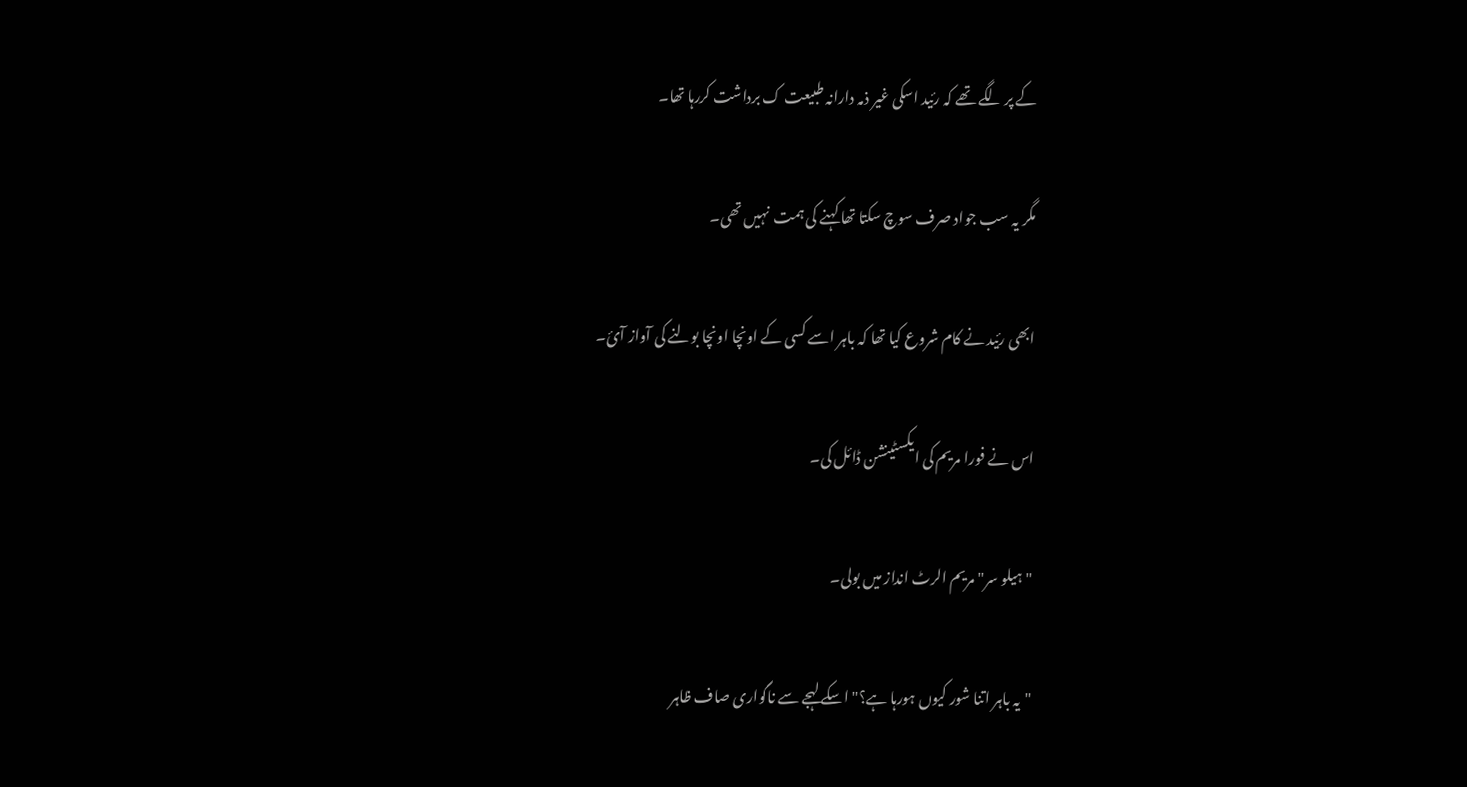کے پر لگے تھے کہ رئيد اسکی غير ذمہ دارانہ طبيعت ک برداشت کررہا تھا۔

مگر يہ سب جواد صرف سوچ سکتا تھا کہنے کی ہمت  نہيں تھی۔

ابھی رئيد نے کام شروع کيا تھا کہ باہر اسے کسی کے اونچا اونچا بولنے کی آواز آئ۔

اس نے فورا مريم کی ايکسٹينشن ڈائل کی۔

"ہيلو سر" مريم الرٹ انداز ميں بولی۔

"يہ باہر اتنا شور کيوں ہورہا ہے؟" اسکے لہجے سے ناگواری صاف ظاہر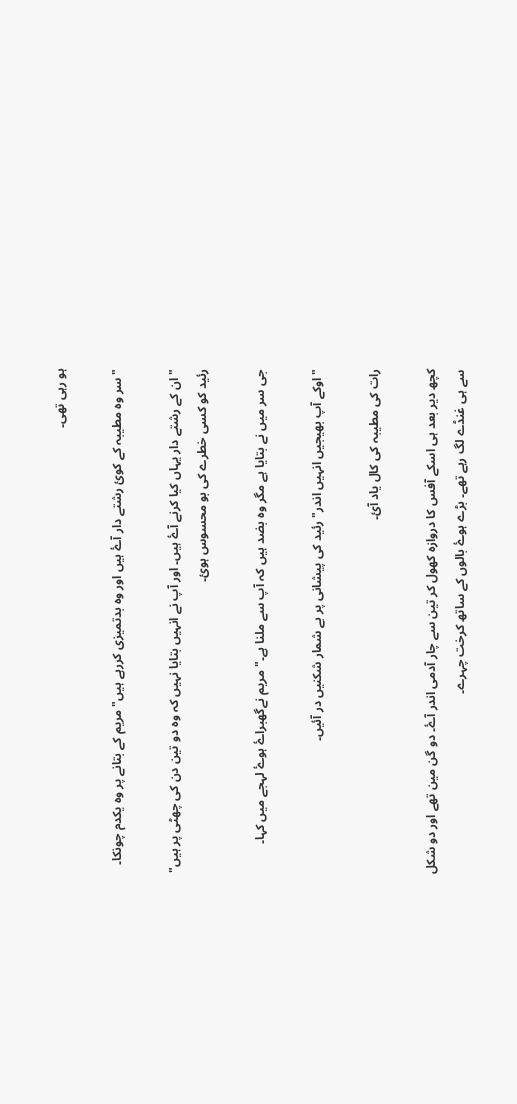ہو رہی تھی۔

"سر وہ مطيبہ کے کوئ رشتے دار آۓ ہيں اور وہ بدتميزی کررہے ہيں" مريم کے بتانے پر وہ يکدم چونکا۔

"ان کے رشتے دار يہاں کيا کرنے آۓ ہيں۔ اور آپ نے انہيں بتايا نہيں کہ وہ دو تين دن کی چھٹی پر ہيں" رئيد کو کسی خطرے کی بو محسوس ہوئ۔

جی سر ميں نے بتايا ہے مگر وہ بضد ہيں کہ آپ سے ملنا ہے۔" مريم نےگھبراۓ ہوۓ لہجے ميں کہا۔

"اوکے آپ بھيجيں انہيں اندر" رئيد کی پيشانی پر بے شمار شکنيں در آئيں۔

رات کی مطيبہ کی کال ياد آئ۔

کچھ دير بعد ہی اسکے آفس کا دروازہ کھول کر تين سے چار آدمی اندر آۓ۔ دو گن مين تھے اور دو شکل سے ہی غنڈے لگ رہے تھے۔ بڑے ہوۓ بالوں کے ساتھ کرخت چہرے۔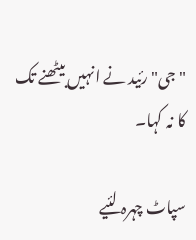"جی" رئيد نے انہيں بيٹھنے تک کا نہ کہا۔

سپاٹ چہرہ لئيے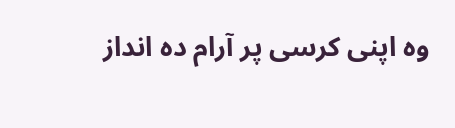وہ اپنی کرسی پر آرام دہ انداز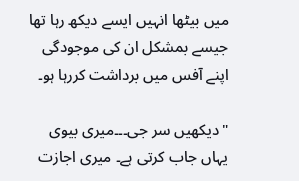ميں بيٹھا انہيں ايسے ديکھ رہا تھا جيسے بمشکل ان کی موجودگی اپنے آفس ميں برداشت کررہا ہو۔

"ديکھيں سر جی۔۔۔ميری بيوی يہاں جاب کرتی ہے۔ ميری اجازت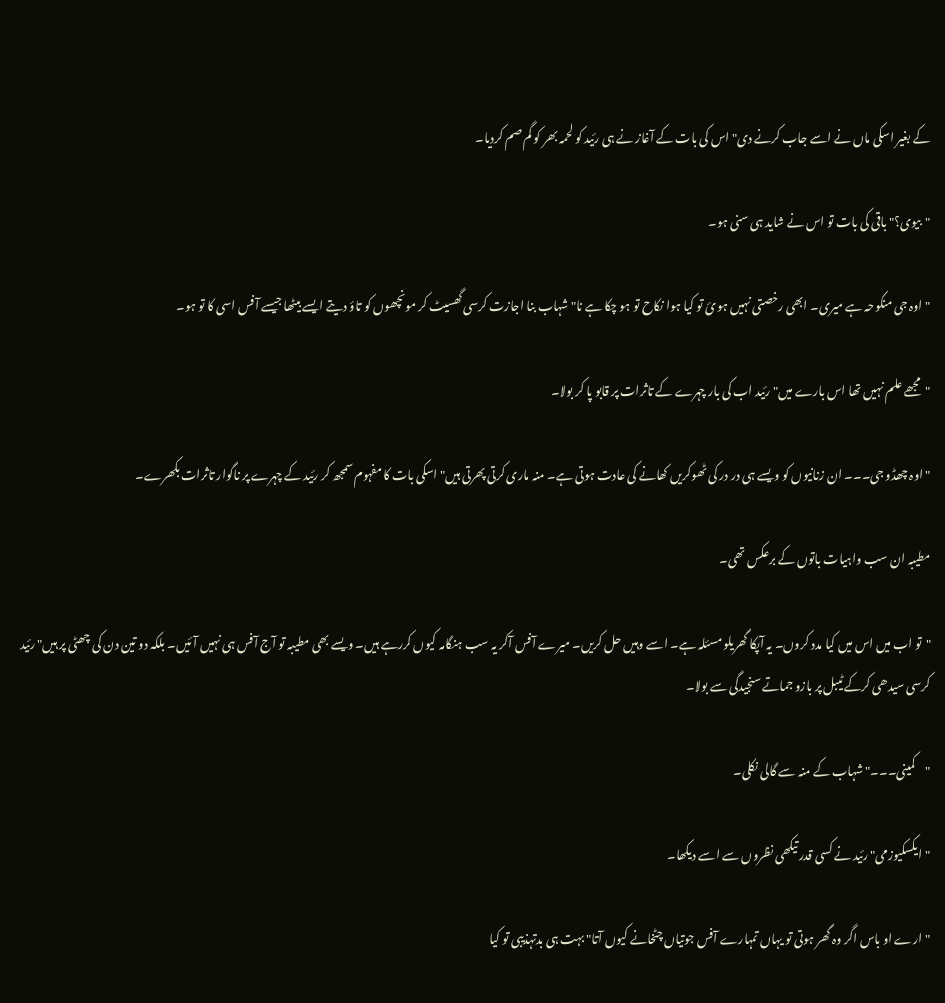کے بغير اسکی ماں نے اسے جاب کرنے دی" اس کی بات کے آغاز نے ہی رئيد کو لحمہ بھر کو گم صم کرديا۔

"بيوی؟" باقی کی بات تو اس نے شايد ہی سنی ہو۔

"اوہ جی منکوحہ ہے ميری۔ ابھی رخصتی نہيں ہوئ تو کيا ہوا نکاح تو ہو چکا ہے نا" شہاب بنا اجازت کرسی گھسيٹ کر مونچھوں کو تاؤ ديتے ايسے بيٹھا جيسے آفس اسی کا تو ہو۔

"مجھے علم نہيں تھا اس بارے ميں" رئيد اب کی بار چہرے کے تاثرات پر قابو پا کر بولا۔

"اوہ چھڈو جی۔۔۔ ان زنانيوں کو ويسے ہی در در کی ٹھوکريں کھانے کی عادت ہوتی ہے۔ منہ ماری کرتی پھرتی ہيں" اسکی بات کا مفہوم سمجھ کر رئيد کے چہرے پر ناگوار تاثرات بکھرے۔

مطيبہ ان سب واہيات باتوں کے برعکس تھی۔

"تو اب ميں اس ميں کيا مدد کروں۔ يہ آپکا گھريلو مسئلہ ہے۔ اسے وہيں حل کريں۔ ميرے آفس آکر يہ سب ہنگامہ کيوں کررہے ہيں۔ ويسے بھی مطيبہ تو آج آفس ہی نہيں آئيں۔ بلکہ دو تين دن کی چھٹی پر ہيں" رئيد کرسی سيدھی کرکے ٹيبل پر بازو جماتے سنجيدگی سے بولا۔

"کمينی۔۔۔" شہاب کے منہ سے گالی نکلی۔

"ايکسکيوزمی" رئيد نے کسی قدر تيکھی نظروں سے اسے ديکھا۔

"ارے او باس اگر وہ گھر ہوتی تو يہاں تمہارے آفس جوتياں چٹخانے کيوں آتا" بہت ہی بدتہذيبی تو کيا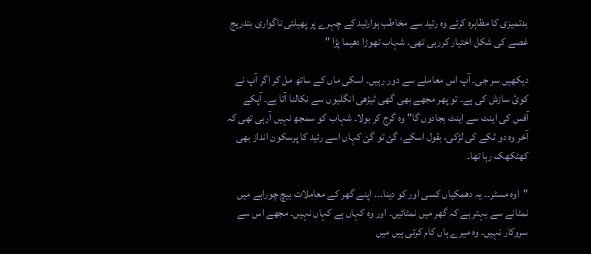بدتميزی کا مظاہرہ کرتے وہ رئيد سے مخاطب ہوارئيد کے چہرے پر پھيلتی ناگواری بتدريج غصے کی شکل اختيار کررہی تھی۔ شہاب تھوڑا دھيما پڑا "

ديکھيں سر جی۔ آپ اس معاملے سے دور رہيں۔ اسکی ماں کے ساتھ مل کر اگر آپ نے کوئ سازش کی ہے۔ تو پھر مجھے بھی گھی ٹيڑھی انگليوں سے نکالنا آتا ہے۔ آپکے آفس کی اينٹ سے اينٹ بجادوں گا" وہ گرج کر بولا۔ شہاب کو سمجھ نہيں آرہی تھی کہ آخر وہ دو ٹکے کی لڑکی، بقول اسکے، گئ تو گئ کہاں اسے رئيد کا پرسکون انداز بھی کھٹکھک رہا تھا۔

"اوہ مسٹر۔۔ يہ دھمکياں کسی اور کو دينا۔۔۔ اپنے گھر کے معاملات بيچ چوراہے ميں نمٹانے سے بہتر ہے کہ گھر ميں نمٹائيں۔ اور وہ کہاں ہے کہاں نہيں۔ مجھے اس سے سروکار نہيں۔ وہ ميرے ہاں کام کرتی ہيں ميں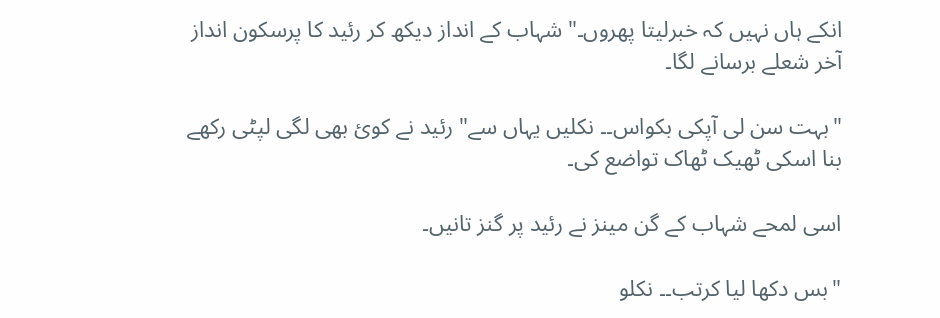انکے ہاں نہيں کہ خبرليتا پھروں۔" شہاب کے انداز ديکھ کر رئيد کا پرسکون انداز آخر شعلے برسانے لگا۔

"بہت سن لی آپکی بکواس۔۔ نکليں يہاں سے" رئيد نے کوئ بھی لگی لپٹی رکھے بنا اسکی ٹھيک ٹھاک تواضع کی۔

اسی لمحے شہاب کے گن مينز نے رئيد پر گنز تانيں۔

"بس دکھا ليا کرتب۔۔ نکلو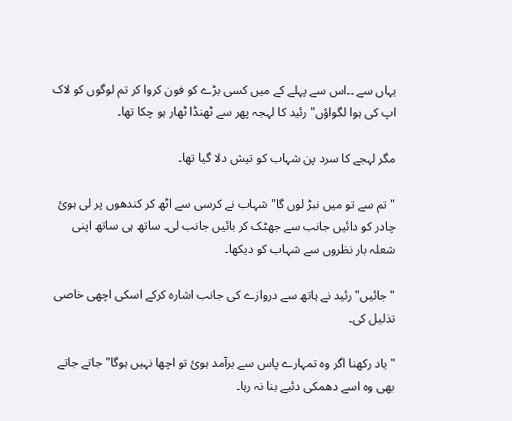يہاں سے ۔۔اس سے پہلے کے ميں کسی بڑے کو فون کروا کر تم لوگوں کو لاک اپ کی ہوا لگواؤں" رئيد کا لہجہ پھر سے ٹھنڈا ٹھار ہو چکا تھا۔

مگر لہجے کا سرد پن شہاب کو تيش دلا گيا تھا۔

"تم سے تو ميں نبڑ لوں گا"شہاب نے کرسی سے اٹھ کر کندھوں پر لی ہوئ چادر کو دائيں جانب سے جھٹک کر بائيں جانب لی۔ ساتھ ہی ساتھ اپنی شعلہ بار نظروں سے شہاب کو ديکھا۔

"جائيں" رئيد نے ہاتھ سے دروازے کی جانب اشارہ کرکے اسکی اچھی خاصی تذليل کی۔

"ياد رکھنا اگر وہ تمہارے پاس سے برآمد ہوئ تو اچھا نہيں ہوگا" جاتے جاتے بھی وہ اسے دھمکی دئيے بنا نہ رہا۔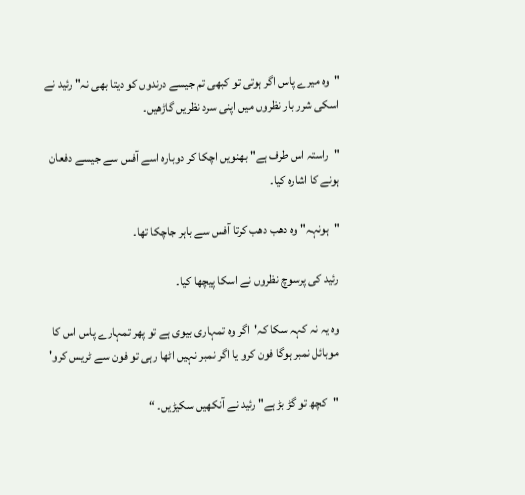"وہ ميرے پاس اگر ہوتی تو کبھی تم جيسے درندوں کو ديتا بھی نہ" رئيد نے اسکی شرر بار نظروں ميں اپنی سرد نظريں گاڑھيں۔

"راستہ اس طرف ہے" بھنويں اچکا کر دوبارہ اسے آفس سے جيسے دفعان ہونے کا اشارہ کيا۔

"ہونہہ" وہ دھب دھب کرتا آفس سے باہر جاچکا تھا۔

رئيد کی پرسوچ نظروں نے اسکا پيچھا کيا۔

وہ يہ نہ کہہ سکا کہ'اگر وہ تمہاری بيوی ہے تو پھر تمہارے پاس اس کا موبائل نمبر ہوگا فون کرو يا اگر نمبر نہيں اٹھا رہی تو فون سے ٹريس کرو'

"کچھ تو گڑ بڑ ہے" رئيد نے آنکھيں سکيڑيں۔ “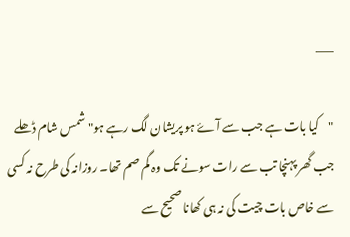___

"کيا بات ہے جب سے آۓ ہو پريشان لگ رہے ہو" شمس شام ڈھلے جب گھر پہنچا تب سے رات سونے تک وہ گم صم تھا۔ روزانہ کی طرح نہ کسی سے خاص بات چيت کی نہ ہی کھانا صحيح سے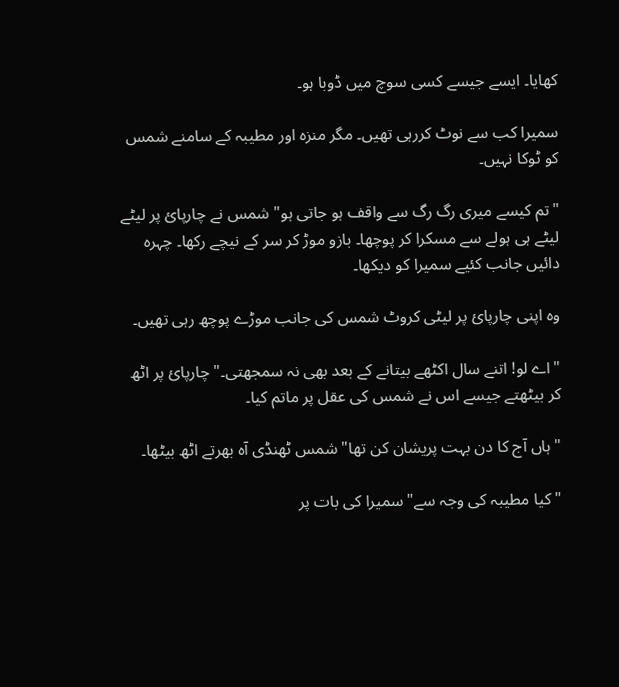کھايا۔ ايسے جيسے کسی سوچ ميں ڈوبا ہو۔

سميرا کب سے نوٹ کررہی تھيں۔ مگر منزہ اور مطيبہ کے سامنے شمس کو ٹوکا نہيں۔

"تم کيسے ميری رگ رگ سے واقف ہو جاتی ہو" شمس نے چارپائ پر ليٹے ليٹے ہی ہولے سے مسکرا کر پوچھا۔ بازو موڑ کر سر کے نيچے رکھا۔ چہرہ دائيں جانب کئيے سميرا کو ديکھا۔

وہ اپنی چارپائ پر ليٹی کروٹ شمس کی جانب موڑے پوچھ رہی تھيں۔

"اے لو! اتنے سال اکٹھے بيتانے کے بعد بھی نہ سمجھتی۔" چارپائ پر اٹھ کر بيٹھتے جيسے اس نے شمس کی عقل پر ماتم کيا۔

"ہاں آج کا دن بہت پريشان کن تھا" شمس ٹھنڈی آہ بھرتے اٹھ بيٹھا۔

"کيا مطيبہ کی وجہ سے" سميرا کی بات پر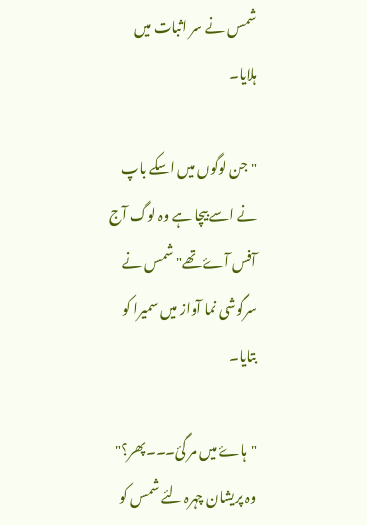شمس نے سر اثبات ميں ہلايا۔

"جن لوگوں ميں اسکے باپ نے اسے بيچا ہے وہ لوگ آج آفس آۓ تھے" شمس نے سرگوشی نما آواز ميں سميرا کو بتايا۔

"ہاۓ ميں مر گئ۔۔۔پھر؟" وہ پريشان چہرہ لئے شمس کو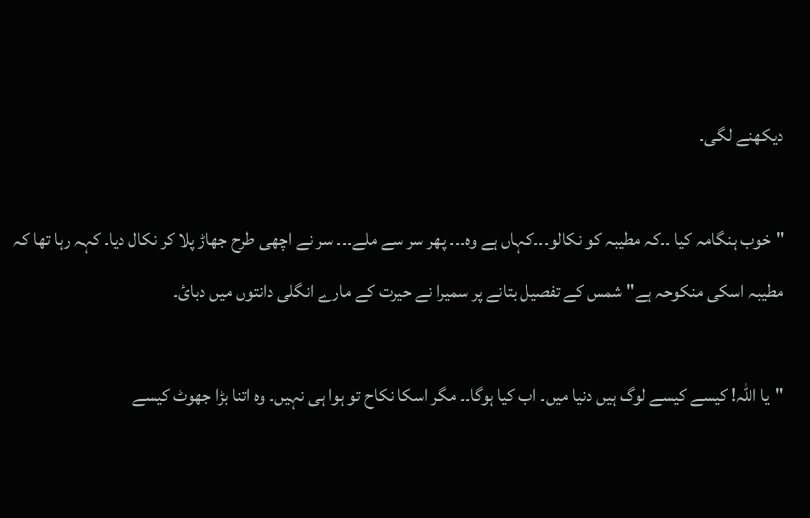ديکھنے لگی۔

"خوب ہنگامہ کيا ۔۔کہ مطيبہ کو نکالو۔۔۔کہاں ہے وہ۔۔۔ پھر سر سے ملے۔۔۔ سر نے اچھی طرح جھاڑ پلا کر نکال ديا۔ کہہ رہا تھا کہ مطيبہ اسکی منکوحہ ہے" شمس کے تفصيل بتانے پر سميرا نے حيرت کے مارے انگلی دانتوں ميں دبائ۔

"يا اللہ! کيسے کيسے لوگ ہيں دنيا ميں۔ اب کيا ہوگا۔۔ مگر اسکا نکاح تو ہوا ہی نہيں۔ وہ اتنا بڑا جھوٹ کيسے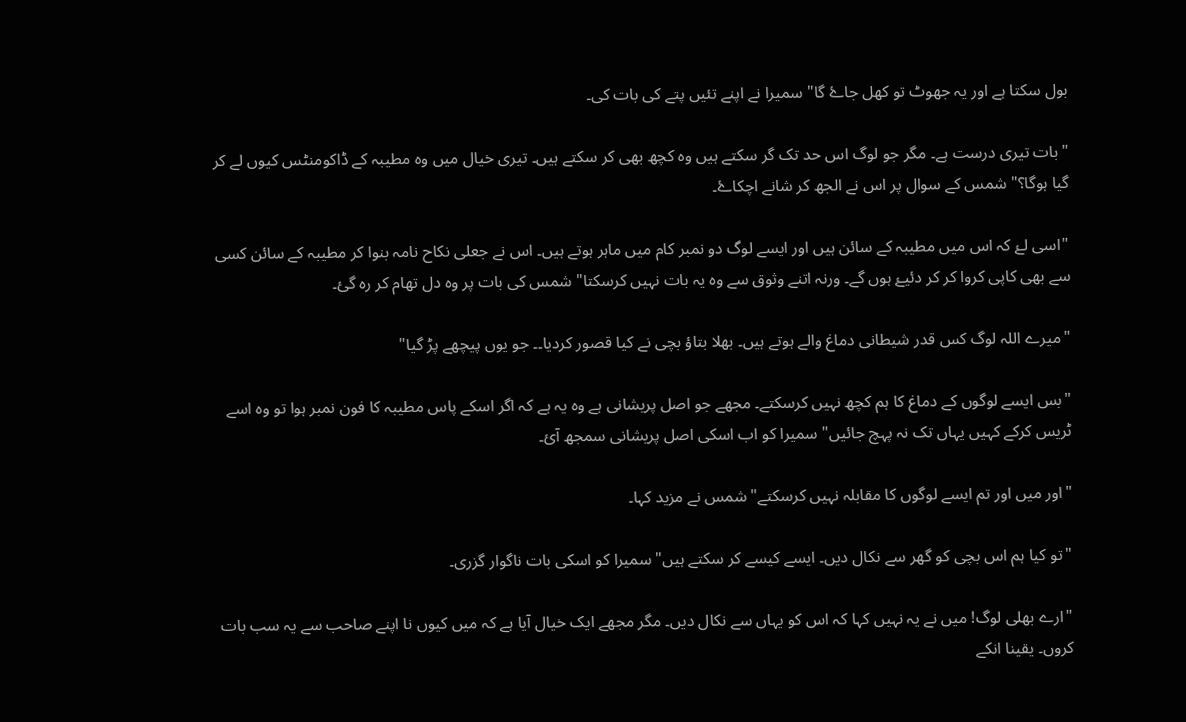بول سکتا ہے اور يہ جھوٹ تو کھل جاۓ گا" سميرا نے اپنے تئيں پتے کی بات کی۔

"بات تيری درست ہے۔ مگر جو لوگ اس حد تک گر سکتے ہيں وہ کچھ بھی کر سکتے ہيں۔ تيری خيال ميں وہ مطيبہ کے ڈاکومنٹس کيوں لے کر گيا ہوگا؟" شمس کے سوال پر اس نے الجھ کر شانے اچکاۓ۔

"اسی لۓ کہ اس ميں مطيبہ کے سائن ہيں اور ايسے لوگ دو نمبر کام ميں ماہر ہوتے ہيں۔ اس نے جعلی نکاح نامہ بنوا کر مطيبہ کے سائن کسی سے بھی کاپی کروا کر کر دئيۓ ہوں گے۔ ورنہ اتنے وثوق سے وہ يہ بات نہيں کرسکتا" شمس کی بات پر وہ دل تھام کر رہ گئ۔

"ميرے اللہ لوگ کس قدر شيطانی دماغ والے ہوتے ہيں۔ بھلا بتاؤ بچی نے کيا قصور کرديا۔۔ جو يوں پيچھے پڑ گيا"

"بس ايسے لوگوں کے دماغ کا ہم کچھ نہيں کرسکتے۔ مجھے جو اصل پريشانی ہے وہ يہ ہے کہ اگر اسکے پاس مطيبہ کا فون نمبر ہوا تو وہ اسے ٹريس کرکے کہيں يہاں تک نہ پہچ جائيں" سميرا کو اب اسکی اصل پريشانی سمجھ آئ۔

"اور ميں اور تم ايسے لوگوں کا مقابلہ نہيں کرسکتے" شمس نے مزيد کہا۔

"تو کيا ہم اس بچی کو گھر سے نکال ديں۔ ايسے کيسے کر سکتے ہيں" سميرا کو اسکی بات ناگوار گزری۔

"ارے بھلی لوگ! ميں نے يہ نہيں کہا کہ اس کو يہاں سے نکال ديں۔ مگر مجھے ايک خيال آيا ہے کہ ميں کيوں نا اپنے صاحب سے يہ سب بات کروں۔ يقينا انکے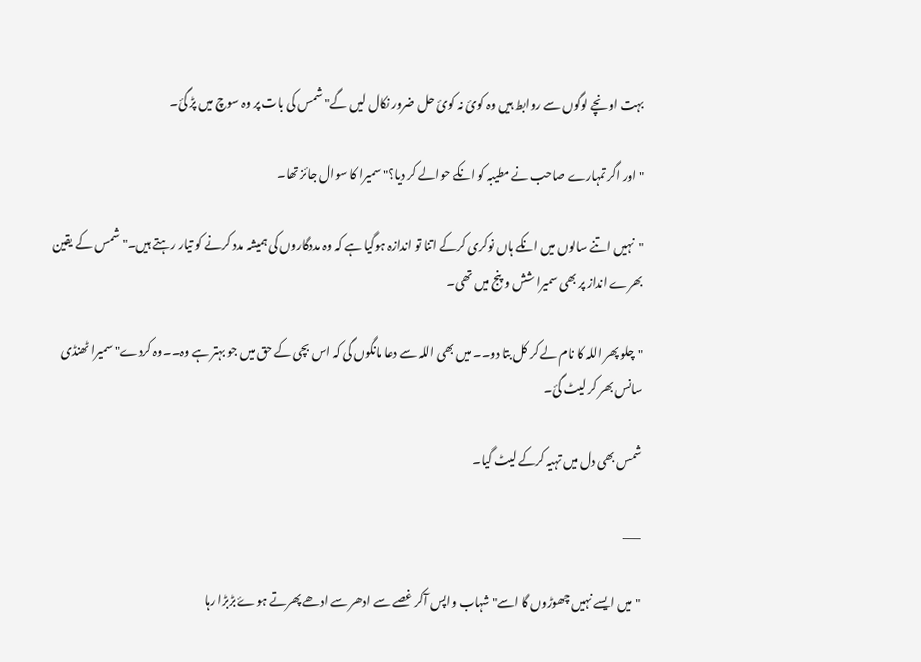بہت اونچے لوگوں سے روابط ہيں وہ کوئ نہ کوئ حل ضرور نکال ليں گے" شمس کی بات پر وہ سوچ ميں پڑ گئ۔

"اور اگر تمہارے صاحب نے مطيبہ کو انکے حوالے کر ديا؟" سميرا کا سوال جائز تھا۔

"نہيں اتنے سالوں ميں انکے ہاں نوکری کرکے اتنا تو اندازہ ہوگيا ہے کہ وہ مددگاروں کی ہميشہ مدد کرنے کو تيار رہتے ہيں۔" شمس کے يقين بھرے انداز پر بھی سميرا شش و پنج ميں تھی۔

"چلو پھر اللہ کا نام لے کر کل بتا دو۔۔ ميں بھی اللہ سے دعا مانگوں گی کہ اس بچی کے حق ميں جو بہتر ہے وہ۔۔وہ کردے" سميرا ٹھنڈی سانس بھر کر ليٹ گئ۔

شمس بھی دل ميں تہيہ کرکے ليٹ گيا۔

___

"ميں ايسے نہيں چھوڑوں گا اسے" شہاب واپس آکر غصے سے ادھر سے ادھے پھرتے ہوۓ بڑبڑا رہا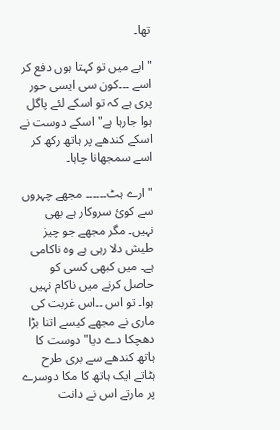تھا۔

"ابے ميں تو کہتا ہوں دفع کر اسے ۔۔۔کون سی ايسی حور پری ہے کہ تو اسکے لئے پاگل ہوا جارہا ہے" اسکے دوست نے اسکے کندھے پر ہاتھ رکھ کر اسے سمجھانا چاہا۔

"ارے ہٹ۔۔۔۔۔۔ مجھے چہروں سے کوئ سروکار ہے بھی نہيں۔ مگر مجھے جو چيز طيش دلا رہی ہے وہ ناکامی ہے۔ ميں کبھی کسی کو حاصل کرنے ميں ناکام نہيں ہوا۔ تو اس ۔۔اس غربت کی ماری نے مجھے کيسے اتنا بڑا دھچکا دے ديا" دوست کا ہاتھ کندھے سے بری طرح ہٹاتے ايک ہاتھ کا مکا دوسرے پر مارتے اس نے دانت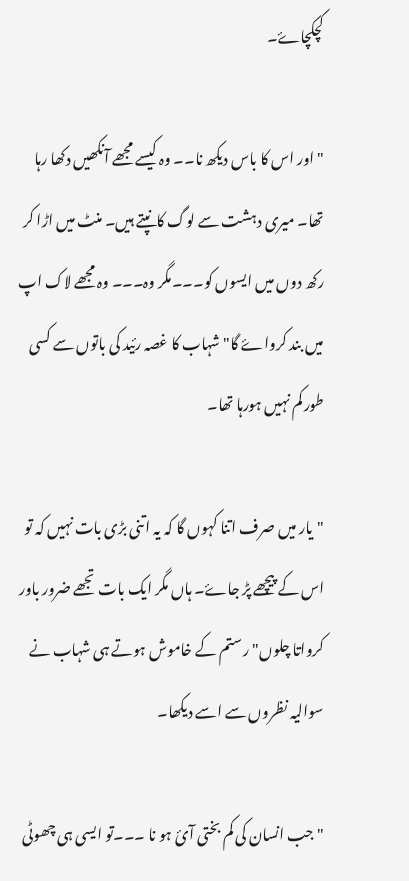کچکچاۓ۔

"اور اس کا باس ديکھ نا۔۔ وہ کيسے مجھے آنکھيں دکھا رہا تھا۔ ميری دہشت سے لوگ کانپتے ہيں۔ منٹ ميں اڑا کر رکھ دوں ميں ايسوں کو۔۔۔مگر وہ۔۔۔ وہ مجھے لاک اپ ميں بند کرواۓ گا" شہاب کا غصہ رئيد کی باتوں سے کسی طور کم نہيں ہورہا تھا۔

"يار ميں صرف اتنا کہوں گا کہ يہ اتنی بڑی بات نہيں کہ تو اس کے پيچھے پڑ جاۓ۔ ہاں مگر ايک بات تجھے ضرور باور کرواتا چلوں" رستم کے خاموش ہوتے ہی شہاب نے سواليہ نظروں سے اسے ديکھا۔

"جب انسان کی کم بختی آئ ہو نا ۔۔۔تو ايسی ہی چھوٹی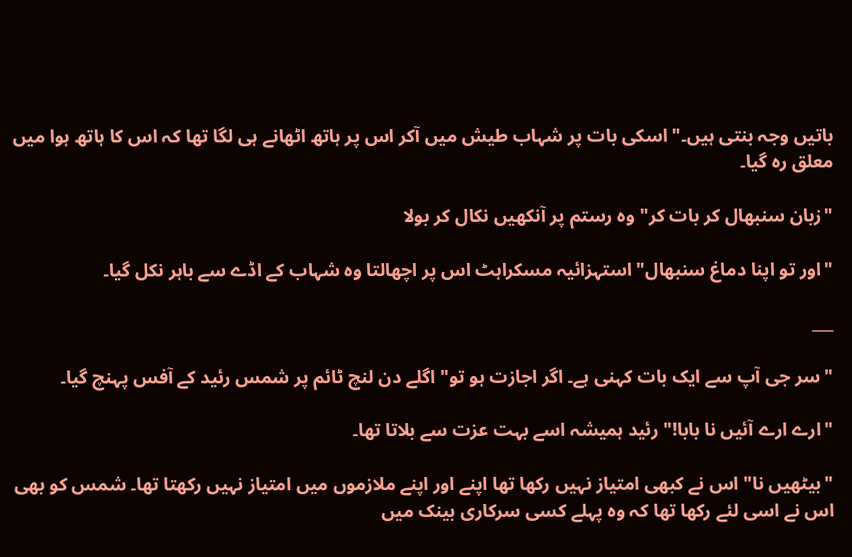باتيں وجہ بنتی ہيں۔" اسکی بات پر شہاب طيش ميں آکر اس پر ہاتھ اٹھانے ہی لگا تھا کہ اس کا ہاتھ ہوا ميں معلق رہ گيا۔

"زبان سنبھال کر بات کر" وہ رستم پر آنکھيں نکال کر بولا

"اور تو اپنا دماغ سنبھال" استہزائيہ مسکراہٹ اس پر اچھالتا وہ شہاب کے اڈے سے باہر نکل گيا۔

___

"سر جی آپ سے ايک بات کہنی ہے۔ اگر اجازت ہو تو" اگلے دن لنچ ٹائم پر شمس رئيد کے آفس پہنچ گيا۔

"ارے ارے آئيں نا بابا!" رئيد ہميشہ اسے بہت عزت سے بلاتا تھا۔

"بيٹھيں نا" اس نے کبھی امتياز نہيں رکھا تھا اپنے اور اپنے ملازموں ميں امتياز نہيں رکھتا تھا۔ شمس کو بھی اس نے اسی لئے رکھا تھا کہ وہ پہلے کسی سرکاری بينک ميں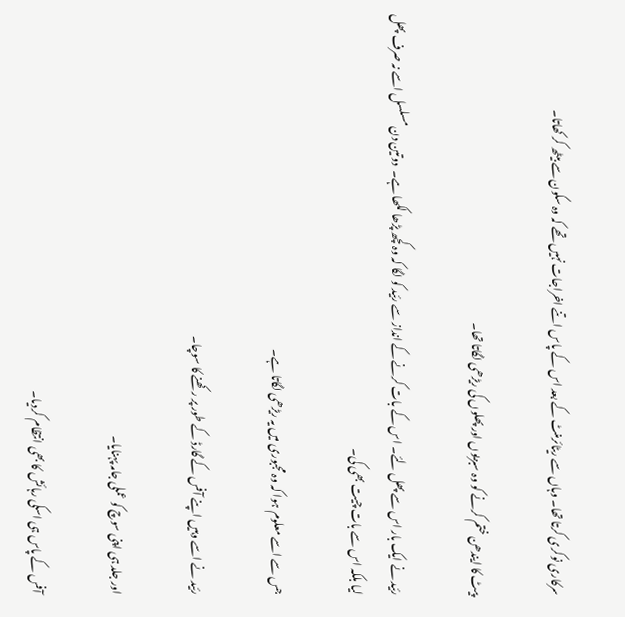سرکاری نوکری کرتا تھا۔ وہاں سے ريٹائرمنٹ کے بعد اس کے پاس اتنے اخراجات نہيں تھے کہ وہ سکون سے بيٹھ کر کھاتا۔

پيٹ کا ايندھن ختم کرنے کو وہ سبزيوں اور پھلوں کی ريڑھی لگاتا تھا۔

رئيد نے ايک بار اس سے پھل لئے۔ اس کے بات کرنے کے انداز سے رئيد کو لگا کہ وہ کچھ پڑھا لکھا ہے۔  دوتين دن مسلسل اسے نہ صرف پھل ليا بلکہ اس سے بات چيت بھی کی۔

جس سے اسے معلوم ہوا کہ وہ مجبوری ميں يہ ريڑھی لگاتا ہے۔

رئيد نے اسے وہيں اپنے آفس کے گارڈ کے طور پر رکھنے کا سوچا۔

اور جلد ہی اپنی سوچ کو عملی جامہ پہنايا۔

آفس کے پاس ہی اسکی رہائش کا بھی انتظام کرديا۔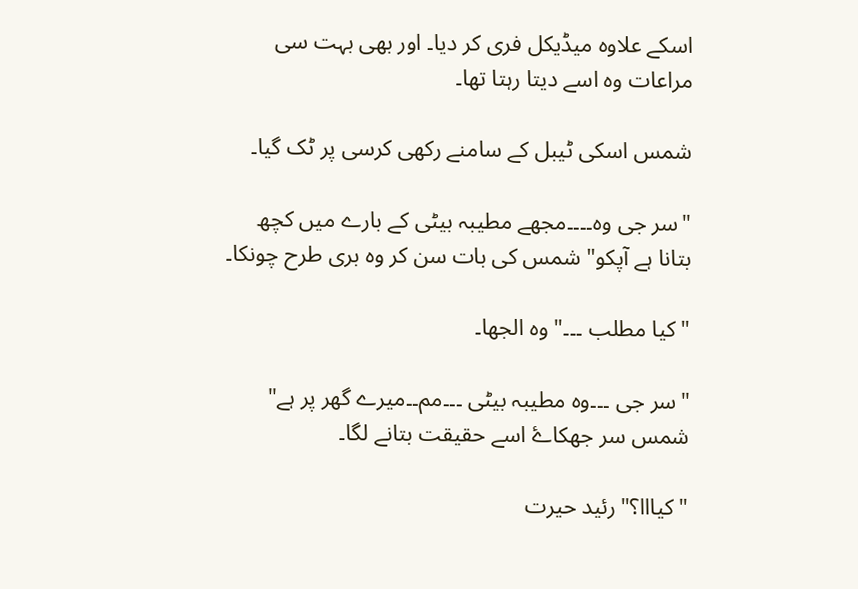اسکے علاوہ ميڈيکل فری کر ديا۔ اور بھی بہت سی مراعات وہ اسے ديتا رہتا تھا۔

شمس اسکی ٹیبل کے سامنے رکھی کرسی پر ٹک گيا۔

"سر جی وہ۔۔۔۔مجھے مطيبہ بيٹی کے بارے ميں کچھ بتانا ہے آپکو" شمس کی بات سن کر وہ بری طرح چونکا۔

"کيا مطلب ۔۔۔" وہ الجھا۔

"سر جی ۔۔۔وہ مطيبہ بيٹی ۔۔۔مم۔۔ميرے گھر پر ہے" شمس سر جھکاۓ اسے حقيقت بتانے لگا۔

"کيااا؟" رئيد حيرت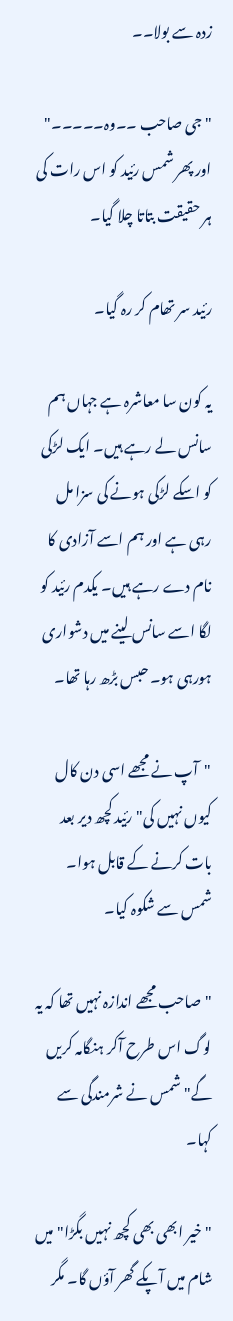زدہ سے بولا۔۔

"جی صاحب ۔۔وہ۔۔۔۔۔" اور پھر شمس رئيد کو اس رات کی ہر حقيقت بتاتا چلا گيا۔

رئيد سر تھام کر رہ گيا۔

يہ کون سا معاشرہ ہے جہاں ہم سانس لے رہے ہيں۔ ايک لڑکی کو اسکے لڑکی ہونے کی سزا مل رہی ہے اور ہم اسے آزادی کا نام دے رہے ہيں۔ يکدم رئيد کو لگا اسے سانس لينے ميں دشواری ہورہی ہو۔ حبس بڑھ رہا تھا۔

"آپ نے مجھے اسی دن کال کيوں نہيں کی" رئيد کچھ دير بعد بات کرنے کے قابل ہوا۔ شمس سے شکوہ کيا۔

"صاحب مجھے اندازہ نہيں تھا کہ يہ لوگ اس طرح آکر ہنگامہ کريں گے" شمس نے شرمندگی سے کہا۔

"خير ابھی بھی کچھ نہيں بگڑا" ميں شام ميں آپکے گھر آؤں گا۔ مگر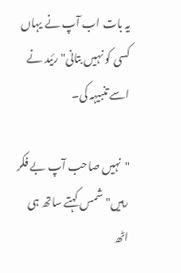يہ بات اب آپ نے يہاں کسی کو نہيں بتانی" رئيد نے اسے تنبيہہ کی۔

"نہيں صاحب آپ بے فکر رہيں" شمس کہتے ساتھ ہی اٹھ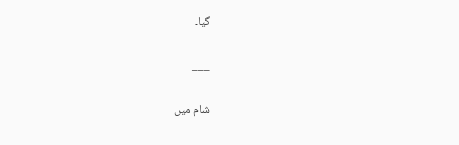گيا۔

___

شام ميں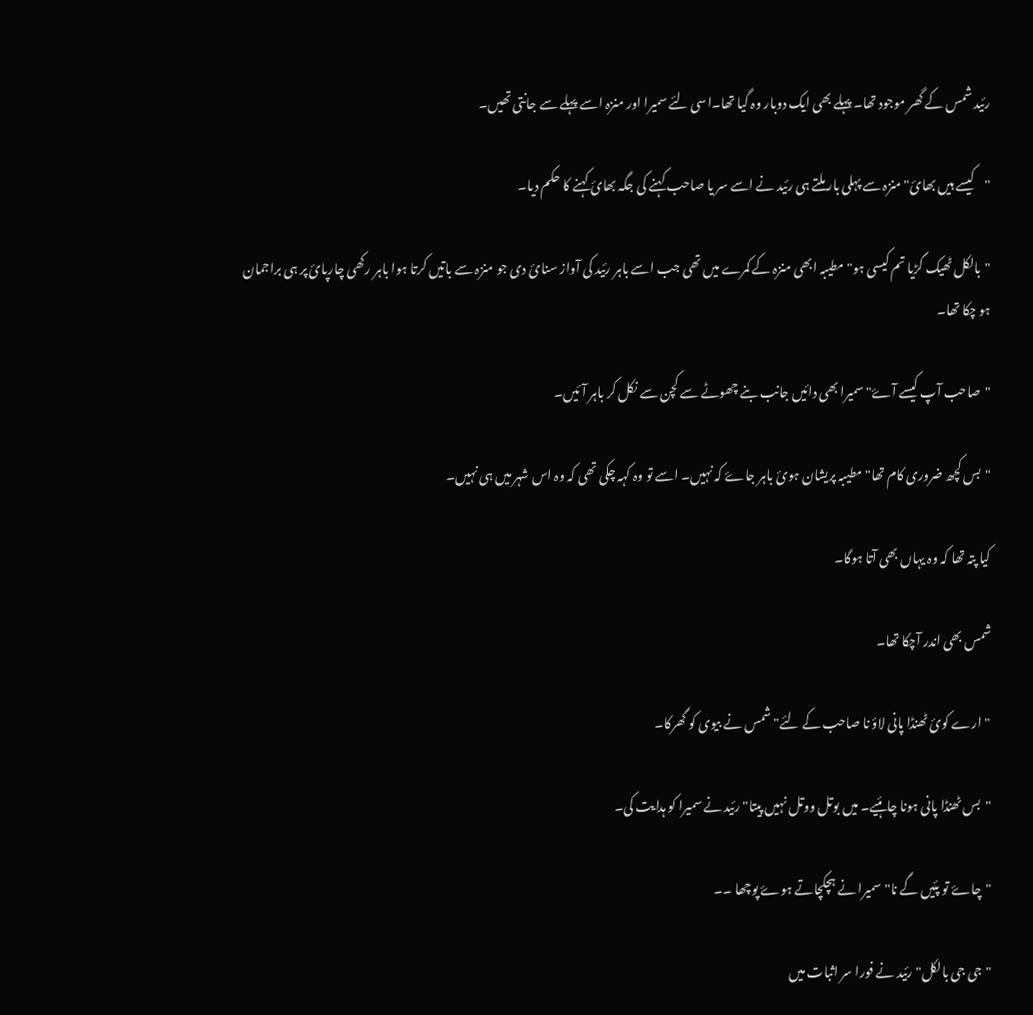رئيد شمس کے گھر موجود تھا۔ پہلے بھی ايک دوبار وہ گيا تھا۔اسی لئے سميرا اور منزہ اسے پہلے سے جانتی تھيں۔

"کيسے ہيں بھائ" منزہ سے پہلی بار ملتے ہی رئيد نے اسے سر يا صاحب کہنے کی جگہ بھائ کہنے کا حکم ديا۔

"بالکل ٹھيک گڑيا تم کيسی ہو" مطيبہ ابھی منزہ کے کمرے ميں تھی جب اسے باہر رئيد کی آواز سنائ دی جو منزہ سے باتيں کرتا ہوا باہر رکھی چارپائ پر ہی براجمان ہو چکا تھا۔

"صاحب آپ کيسے آۓ" سميرا بھی دائيں جانب بنے چھوٹے سے کچن سے نکل کر باہر آئيں۔

"بس کچھ ضروری کام تھا" مطيبہ پريشان ہوئ باہر جاۓ کہ نہيں۔ اسے تو وہ کہہ چکی تھی کہ وہ اس شہر ميں ہی نہيں۔

کيا پتہ تھا کہ وہ يہاں بھی آتا ہوگا۔

شمس بھی اندر آچکا تھا۔

"ارے کوئ ٹھنڈا پانی لاؤ نا صاحب کے لئے" شمس نے بيوی کو گھرکا۔

"بس ٹھنڈا پانی ہونا چاہئيے۔ ميں بوتل ووتل نہيں پيتا" رئيد نے سميرا کو ہدايت کی۔

"چاۓ تو پئيں گے نا" سميرا نے ہچکچاتے ہوۓ پوچھا ۔۔

"جی جی بالکل" رئيد نے فورا سر اثبات ميں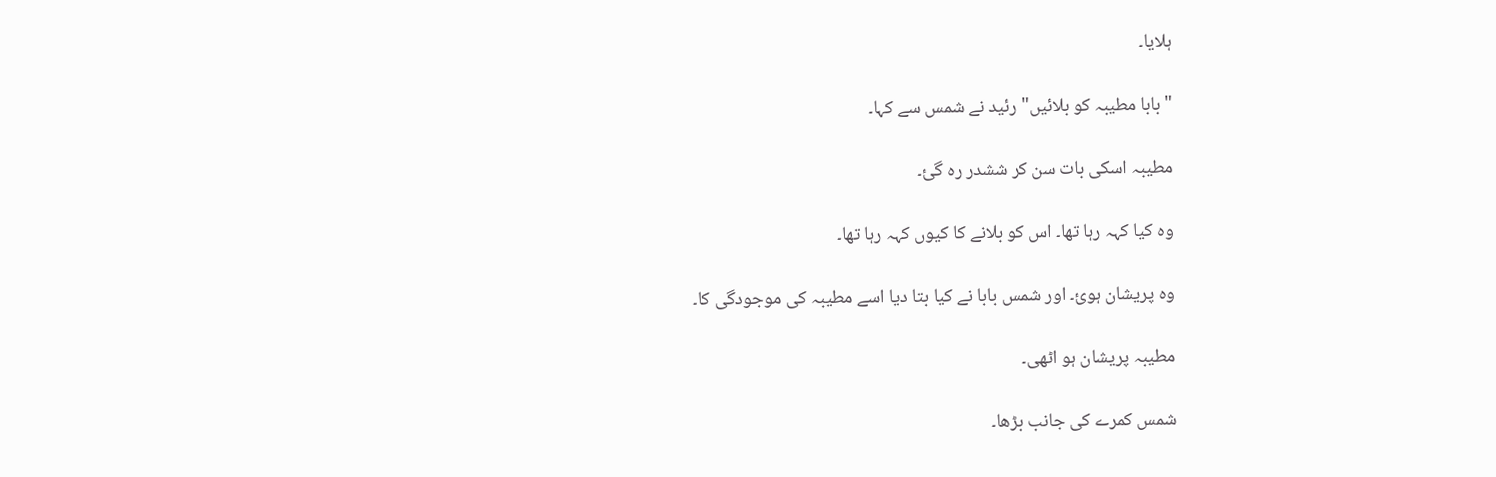ہلايا۔

"بابا مطيبہ کو بلائيں" رئيد نے شمس سے کہا۔

مطيبہ اسکی بات سن کر ششدر رہ گئ۔

وہ کيا کہہ رہا تھا۔ اس کو بلانے کا کيوں کہہ رہا تھا۔

وہ پريشان ہوئ۔ اور شمس بابا نے کيا بتا ديا اسے مطيبہ کی موجودگی کا۔

مطيبہ پريشان ہو اٹھی۔

شمس کمرے کی جانب بڑھا۔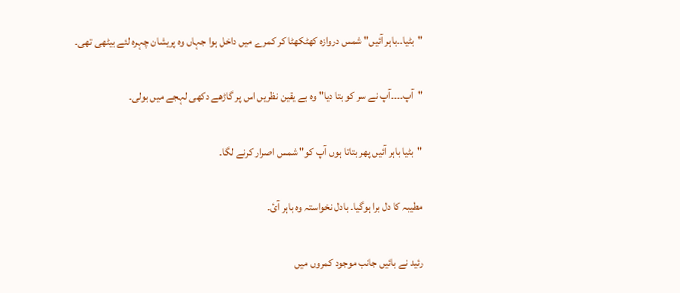"بٹيا۔۔باہر آئيں" شمس دروازہ کھٹکھٹا کر کمرے ميں داخل ہوا جہاں وہ پريشان چہرہ لئے بيٹھی تھی۔

"آپ۔۔۔۔آپ نے سر کو بتا ديا" وہ بے يقين نظريں اس پر گاڑھے دکھی لہجے ميں بولی۔

"بٹيا باہر آئيں پھر بتاتا ہوں آپ کو" شمس اصرار کرنے لگا۔

مطيبہ کا دل برا ہوگيا۔ بادل نخواستہ وہ باہر آئ۔

رئيد نے بائيں جانب موجود کمروں ميں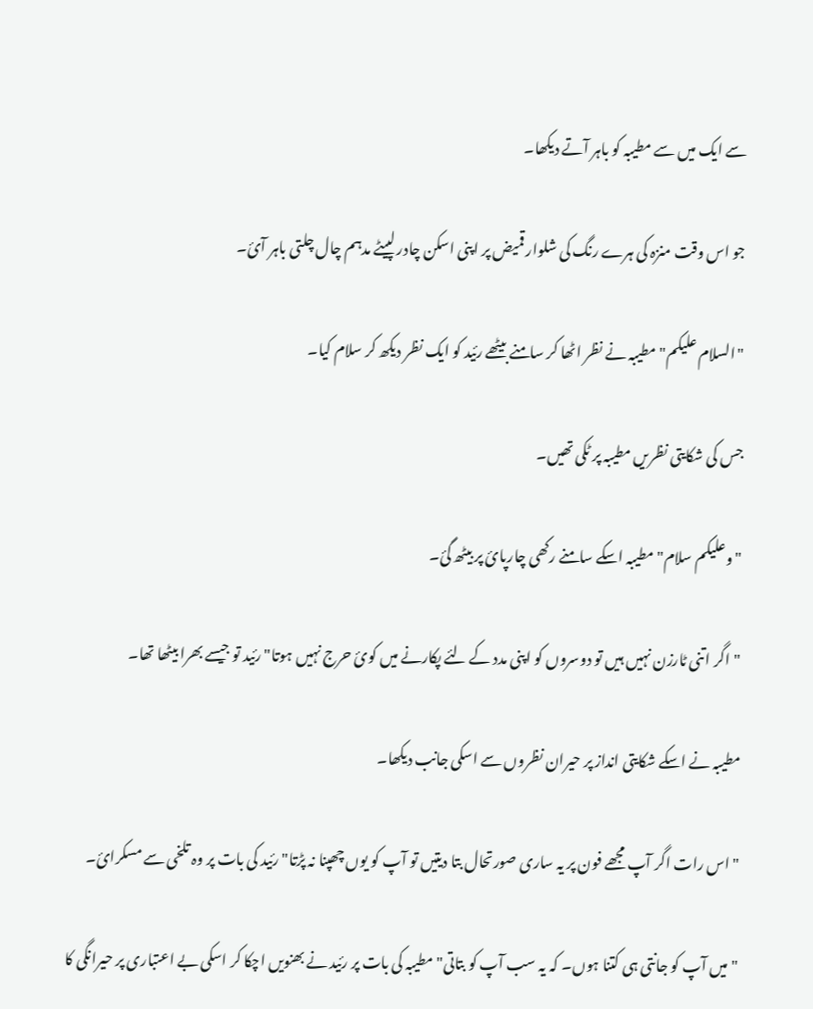سے ايک ميں سے مطيبہ کو باہر آتے ديکھا۔

جو اس وقت منزہ کی ہرے رنگ کی شلوار قميض پر اپنی اسکن چادر لپيٹے مدہم چال چلتی باہر آئ۔

"السلام عليکم" مطيبہ نے نظر اٹھا کر سامنے بيٹھے رئيد کو ايک نظر ديکھ کر سلام کيا۔

جس کی شکايتی نظريں مطيبہ پر ٹکی تھيں۔

"وعليکم سلام" مطيبہ اسکے سامنے رکھی چارپائ پر بيٹھ گئ۔

"اگر اتنی ٹارزن نہيں ہيں تو دوسروں کو اپنی مدد کے لئے پکارنے ميں کوئ حرج نہيں ہوتا" رئيد تو جيسے بھرا بيٹھا تھا۔

مطيبہ نے اسکے شکايتی انداز پر حيران نظروں سے اسکی جانب ديکھا۔

"اس رات اگر آپ مجھے فون پر يہ ساری صورتحال بتا ديتيں تو آپ کو يوں چھپنا نہ پڑتا" رئيد کی بات پر وہ تلخی سے مسکرائ۔

"ميں آپ کو جانتی ہی کتنا ہوں۔ کہ يہ سب آپ کو بتاتی" مطيبہ کی بات پر رئيد نے بھنويں اچکا کر اسکی بے اعتباری پر حيرانگی کا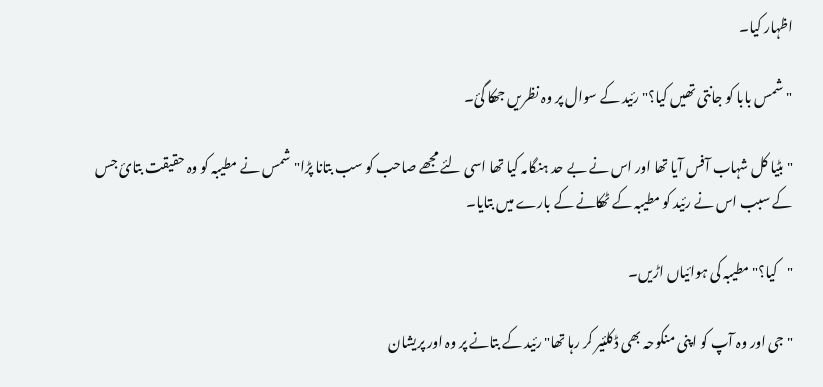اظہار کيا۔

"شمس بابا کو جانتی تھيں کيا؟" رئيد کے سوال پر وہ نظريں جھکا گئ۔

"بٹيا کل شہاب آفس آيا تھا اور اس نے بے حد ہنگامہ کيا تھا اسی لئے مجھے صاحب کو سب بتانا پڑا" شمس نے مطيبہ کو وہ حقيقت بتائ جس کے سبب اس نے رئيد کو مطيبہ کے ٹھکانے کے بارے ميں بتايا۔

"کيا؟" مطيبہ کی ہوائياں اڑيں۔

"جی اور وہ آپ کو اپنی منکوحہ بھی ڈکلئير کر رہا تھا" رئيد کے بتانے پر وہ اور پريشان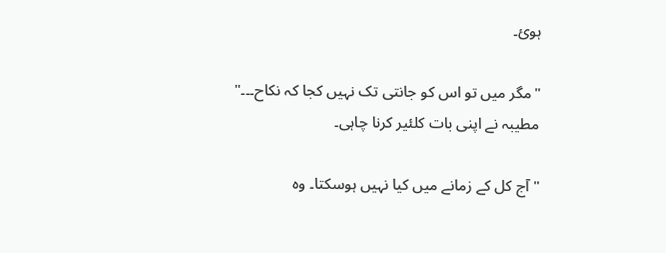ہوئ۔

"مگر ميں تو اس کو جانتی تک نہيں کجا کہ نکاح۔۔۔" مطيبہ نے اپنی بات کلئير کرنا چاہی۔

"آج کل کے زمانے ميں کيا نہيں ہوسکتا۔ وہ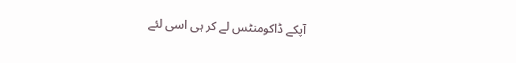آپکے ڈاکومنٹس لے کر ہی اسی لئے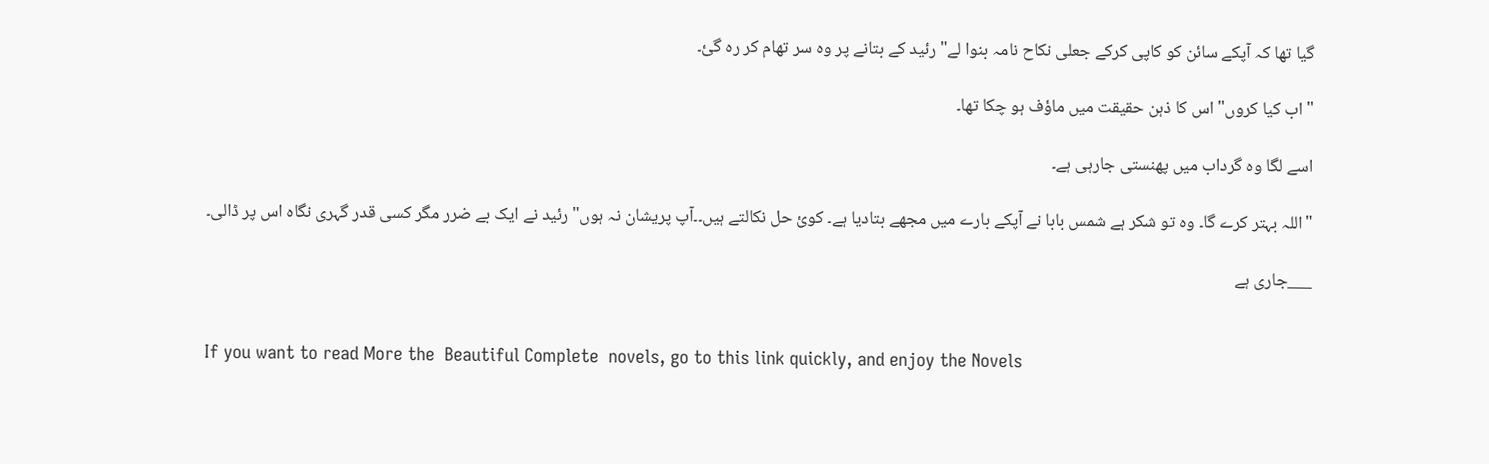گيا تھا کہ آپکے سائن کو کاپی کرکے جعلی نکاح نامہ بنوا لے" رئيد کے بتانے پر وہ سر تھام کر رہ گئ۔

"اب کيا کروں" اس کا ذہن حقيقت ميں ماؤف ہو چکا تھا۔

اسے لگا وہ گرداب ميں پھنستی جارہی ہے۔

"اللہ بہتر کرے گا۔ وہ تو شکر ہے شمس بابا نے آپکے بارے ميں مجھے بتاديا ہے۔ کوئ حل نکالتے ہيں۔۔آپ پريشان نہ ہوں" رئيد نے ايک بے ضرر مگر کسی قدر گہری نگاہ اس پر ڈالی۔

___جاری ہے


If you want to read More the  Beautiful Complete  novels, go to this link quickly, and enjoy the Novels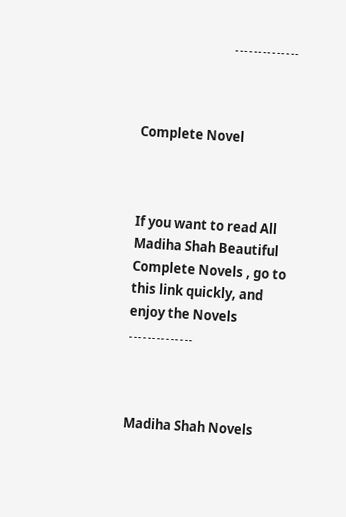۔۔۔۔۔۔۔۔۔۔۔۔۔۔



Complete Novel



If you want to read All Madiha Shah Beautiful Complete Novels , go to this link quickly, and enjoy the Novels ۔۔۔۔۔۔۔۔۔۔۔۔۔۔



Madiha Shah Novels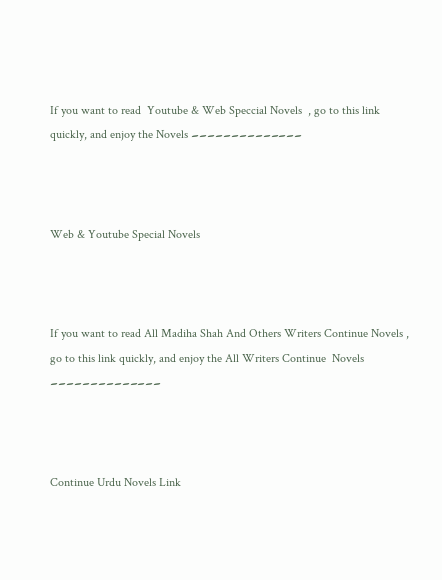If you want to read  Youtube & Web Speccial Novels  , go to this link quickly, and enjoy the Novels ۔۔۔۔۔۔۔۔۔۔۔۔۔۔



Web & Youtube Special Novels



If you want to read All Madiha Shah And Others Writers Continue Novels , go to this link quickly, and enjoy the All Writers Continue  Novels ۔۔۔۔۔۔۔۔۔۔۔۔۔۔



Continue Urdu Novels Link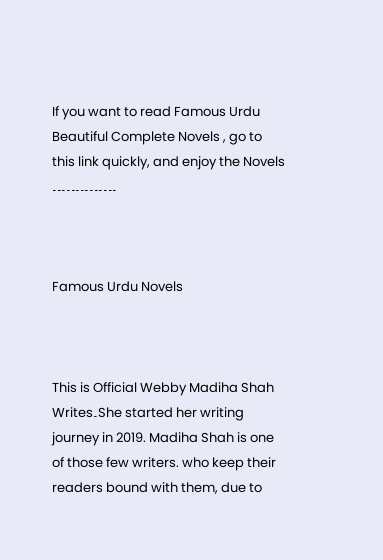If you want to read Famous Urdu  Beautiful Complete Novels , go to this link quickly, and enjoy the Novels ۔۔۔۔۔۔۔۔۔۔۔۔۔۔



Famous Urdu Novels



This is Official Webby Madiha Shah Writes۔She started her writing journey in 2019. Madiha Shah is one of those few writers. who keep their readers bound with them, due to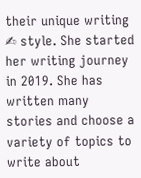their unique writing ✍ style. She started her writing journey in 2019. She has written many stories and choose a variety of topics to write about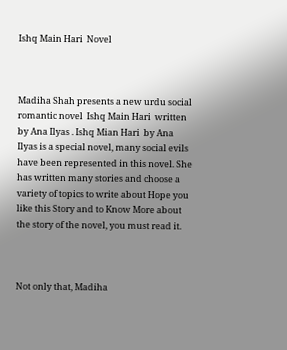Ishq Main Hari  Novel



Madiha Shah presents a new urdu social romantic novel  Ishq Main Hari  written by Ana Ilyas . Ishq Mian Hari  by Ana Ilyas is a special novel, many social evils have been represented in this novel. She has written many stories and choose a variety of topics to write about Hope you like this Story and to Know More about the story of the novel, you must read it.



Not only that, Madiha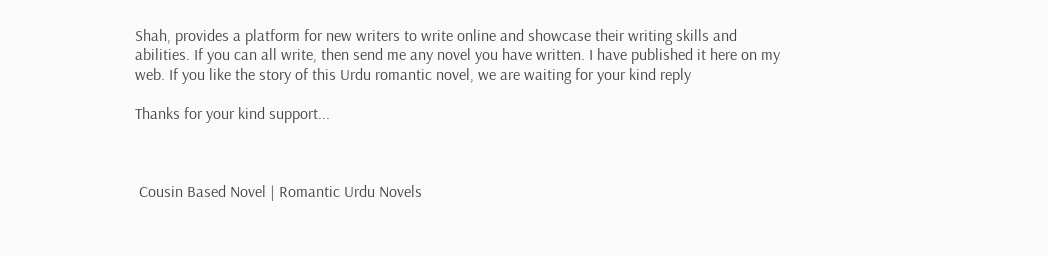Shah, provides a platform for new writers to write online and showcase their writing skills and abilities. If you can all write, then send me any novel you have written. I have published it here on my web. If you like the story of this Urdu romantic novel, we are waiting for your kind reply

Thanks for your kind support...



 Cousin Based Novel | Romantic Urdu Novels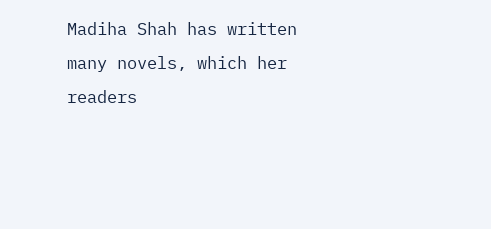Madiha Shah has written many novels, which her readers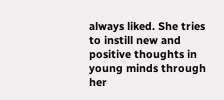always liked. She tries to instill new and positive thoughts in young minds through her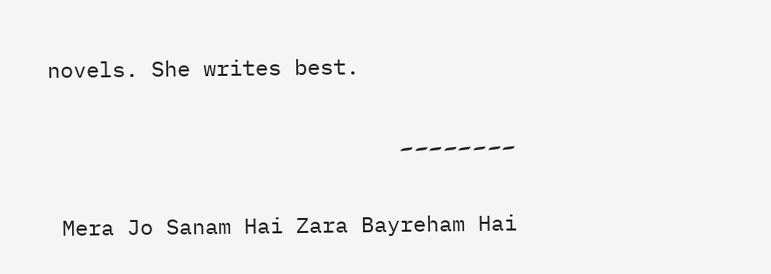novels. She writes best.

۔۔۔۔۔۔۔۔

 Mera Jo Sanam Hai Zara Bayreham Hai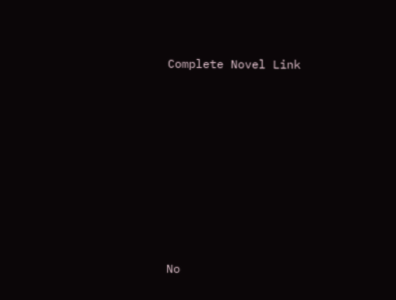Complete Novel Link








No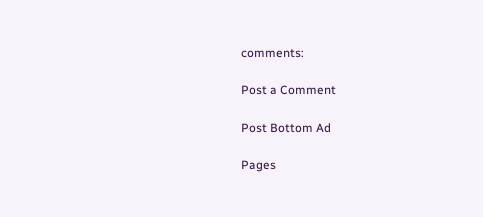comments:

Post a Comment

Post Bottom Ad

Pages